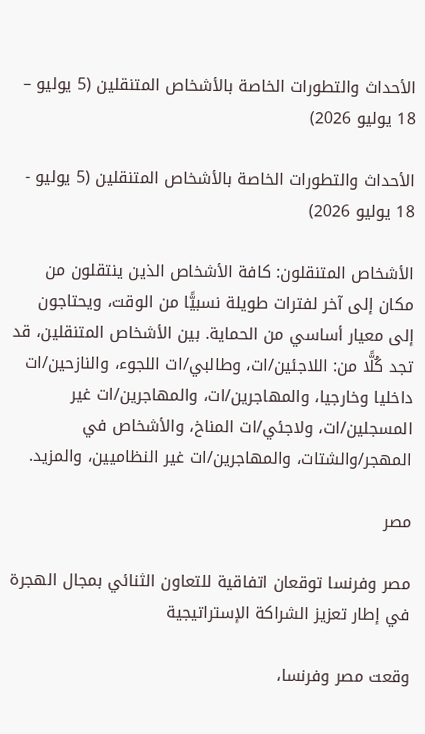الأحداث والتطورات الخاصة بالأشخاص المتنقلين (5 يوليو – 18 يوليو 2026)

الأحداث والتطورات الخاصة بالأشخاص المتنقلين (5 يوليو - 18 يوليو 2026)

الأشخاص المتنقلون: كافة الأشخاص الذين ينتقلون من مكان إلى آخر لفترات طويلة نسبيًّا من الوقت، ويحتاجون إلى معيار أساسي من الحماية. بين الأشخاص المتنقلين، قد تجد كُلًّا من: اللاجئين/ات، وطالبي/ات اللجوء، والنازحين/ات داخليا وخارجيا، والمهاجرين/ات، والمهاجرين/ات غير المسجلين/ات، ولاجئي/ات المناخ، والأشخاص في المهجر/والشتات، والمهاجرين/ات غير النظاميين، والمزيد.

مصر

مصر وفرنسا توقعان اتفاقية للتعاون الثنائي بمجال الهجرة في إطار تعزيز الشراكة الإستراتيجية

وقعت مصر وفرنسا،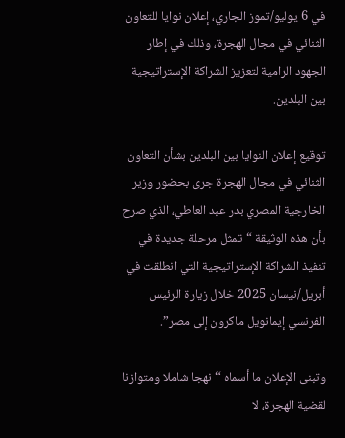في 6 يوليو/تموز الجاري، إعلان نوايا للتعاون الثنائي في مجال الهجرة، وذلك في إطار الجهود الرامية لتعزيز الشراكة الإستراتيجية بين البلدين.

توقيع إعلان النوايا بين البلدين بشأن التعاون الثنائي في مجال الهجرة جرى بحضور وزير الخارجية المصري بدر عبد العاطي، الذي صرح بأن هذه الوثيقة “تمثل مرحلة جديدة في تنفيذ الشراكة الإستراتيجية التي انطلقت في أبريل/نيسان 2025 خلال زيارة الرئيس الفرنسي إيمانويل ماكرون إلى مصر”.

وتبنى الإعلان ما أسماه “نهجا شاملا ومتوازنا لقضية الهجرة، لا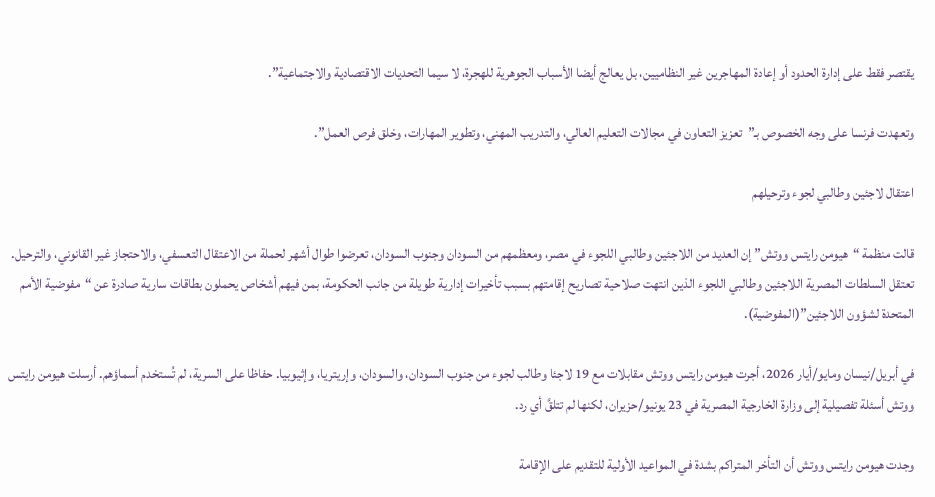يقتصر فقط على إدارة الحدود أو إعادة المهاجرين غير النظاميين، بل يعالج أيضا الأسباب الجوهرية للهجرة، لا سيما التحديات الاقتصادية والاجتماعية”.

وتعهدت فرنسا على وجه الخصوص بـ”تعزيز التعاون في مجالات التعليم العالي، والتدريب المهني، وتطوير المهارات، وخلق فرص العمل”.

اعتقال لاجئين وطالبي لجوء وترحيلهم

قالت منظمة “هيومن رايتس ووتش” إن العديد من اللاجئين وطالبي اللجوء في مصر، ومعظمهم من السودان وجنوب السودان، تعرضوا طوال أشهر لحملة من الاعتقال التعسفي، والاحتجاز غير القانوني، والترحيل. تعتقل السلطات المصرية اللاجئين وطالبي اللجوء الذين انتهت صلاحية تصاريح إقامتهم بسبب تأخيرات إدارية طويلة من جانب الحكومة، بمن فيهم أشخاص يحملون بطاقات سارية صادرة عن “مفوضية الأمم المتحدة لشؤون اللاجئين”(المفوضية).

في أبريل/نيسان ومايو/أيار 2026، أجرت هيومن رايتس ووتش مقابلات مع 19 لاجئا وطالب لجوء من جنوب السودان، والسودان، وإريتريا، وإثيوبيا. حفاظا على السرية، لم تُستخدم أسماؤهم. أرسلت هيومن رايتس ووتش أسئلة تفصيلية إلى وزارة الخارجية المصرية في 23 يونيو/حزيران، لكنها لم تتلقَّ أي رد.

وجدت هيومن رايتس ووتش أن التأخر المتراكم بشدة في المواعيد الأولية للتقديم على الإقامة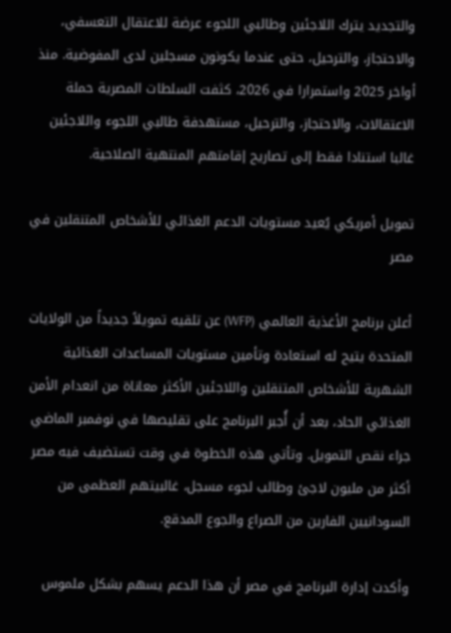والتجديد يترك اللاجئين وطالبي اللجوء عرضة للاعتقال التعسفي، والاحتجاز، والترحيل، حتى عندما يكونون مسجلين لدى المفوضية. منذ أواخر 2025 واستمرارا في 2026، كثفت السلطات المصرية حملة الاعتقالات، والاحتجاز، والترحيل، مستهدفة طالبي اللجوء واللاجئين غالبا استنادا فقط إلى تصاريح إقامتهم المنتهية الصلاحية.

تمويل أمريكي يُعيد مستويات الدعم الغذائي للأشخاص المتنقلين في مصر

أعلن برنامج الأغذية العالمي (WFP) عن تلقيه تمويلاً جديداً من الولايات المتحدة يتيح له استعادة وتأمين مستويات المساعدات الغذائية الشهرية للأشخاص المتنقلين واللاجئين الأكثر معاناة من انعدام الأمن الغذائي الحاد، بعد أن أُجبر البرنامج على تقليصها في نوفمبر الماضي جراء نقص التمويل. وتأتي هذه الخطوة في وقت تستضيف فيه مصر أكثر من مليون لاجئ وطالب لجوء مسجل، غالبيتهم العظمى من السودانيين الفارين من الصراع والجوع المدقع.

وأكدت إدارة البرنامج في مصر أن هذا الدعم يسهم بشكل ملموس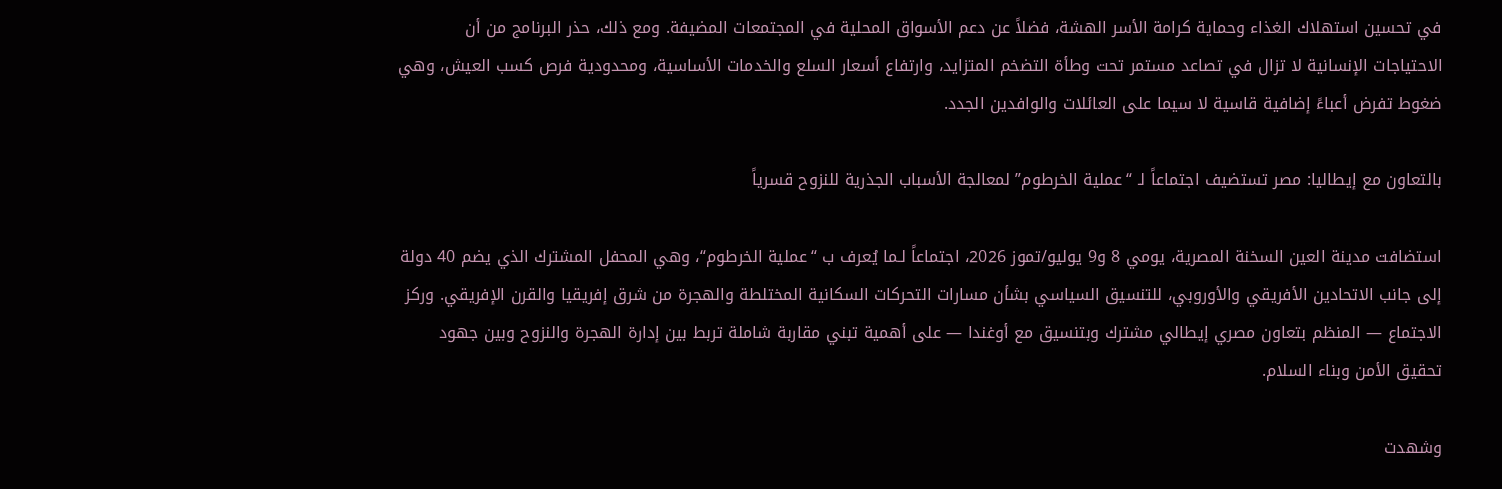في تحسين استهلاك الغذاء وحماية كرامة الأسر الهشة، فضلاً عن دعم الأسواق المحلية في المجتمعات المضيفة. ومع ذلك، حذر البرنامج من أن الاحتياجات الإنسانية لا تزال في تصاعد مستمر تحت وطأة التضخم المتزايد، وارتفاع أسعار السلع والخدمات الأساسية، ومحدودية فرص كسب العيش، وهي ضغوط تفرض أعباءً إضافية قاسية لا سيما على العائلات والوافدين الجدد.

بالتعاون مع إيطاليا: مصر تستضيف اجتماعاً لـ “عملية الخرطوم” لمعالجة الأسباب الجذرية للنزوح قسرياً

استضافت مدينة العين السخنة المصرية، يومي 8 و9 يوليو/تموز 2026، اجتماعاً لـما يُعرف ب “عملية الخرطوم“، وهي المحفل المشترك الذي يضم 40 دولة إلى جانب الاتحادين الأفريقي والأوروبي، للتنسيق السياسي بشأن مسارات التحركات السكانية المختلطة والهجرة من شرق إفريقيا والقرن الإفريقي. وركز الاجتماع — المنظم بتعاون مصري إيطالي مشترك وبتنسيق مع أوغندا — على أهمية تبني مقاربة شاملة تربط بين إدارة الهجرة والنزوح وبين جهود تحقيق الأمن وبناء السلام.

وشهدت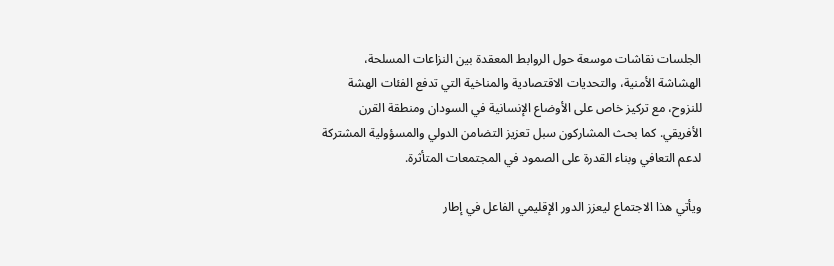الجلسات نقاشات موسعة حول الروابط المعقدة بين النزاعات المسلحة، الهشاشة الأمنية، والتحديات الاقتصادية والمناخية التي تدفع الفئات الهشة للنزوح، مع تركيز خاص على الأوضاع الإنسانية في السودان ومنطقة القرن الأفريقي. كما بحث المشاركون سبل تعزيز التضامن الدولي والمسؤولية المشتركة لدعم التعافي وبناء القدرة على الصمود في المجتمعات المتأثرة.

ويأتي هذا الاجتماع ليعزز الدور الإقليمي الفاعل في إطار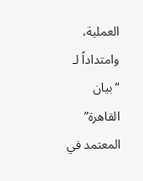العملية، وامتداداً لـ “بيان القاهرة” المعتمد في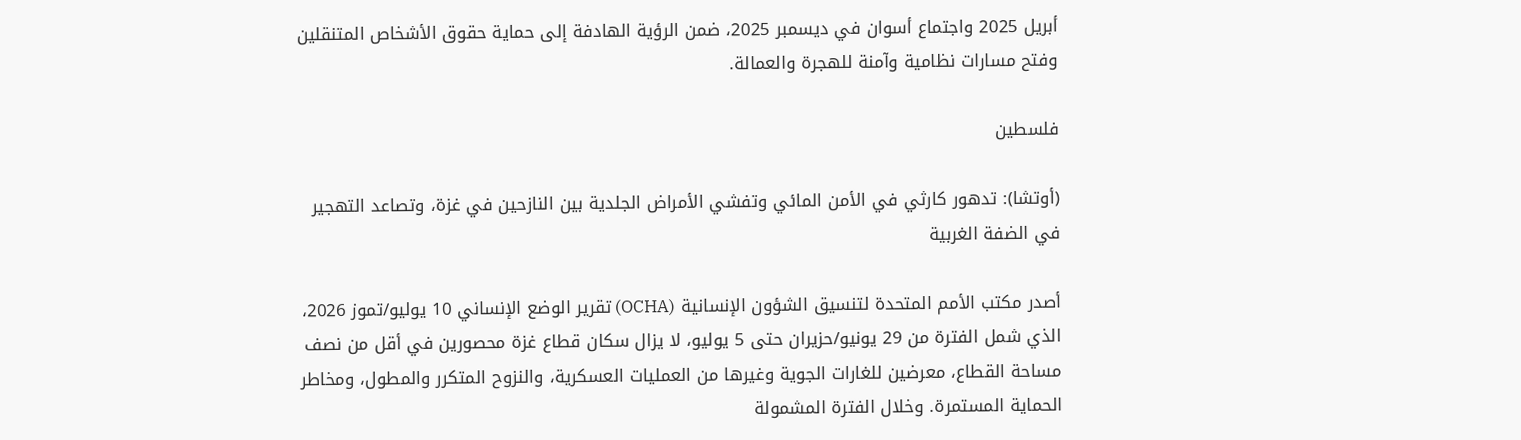أبريل 2025 واجتماع أسوان في ديسمبر 2025، ضمن الرؤية الهادفة إلى حماية حقوق الأشخاص المتنقلين وفتح مسارات نظامية وآمنة للهجرة والعمالة.

فلسطين

(أوتشا): تدهور كارثي في الأمن المائي وتفشي الأمراض الجلدية بين النازحين في غزة، وتصاعد التهجير في الضفة الغربية

أصدر مكتب الأمم المتحدة لتنسيق الشؤون الإنسانية (OCHA) تقرير الوضع الإنساني 10 يوليو/تموز 2026، الذي شمل الفترة من 29 يونيو/حزيران حتى 5 يوليو، لا يزال سكان قطاع غزة محصورين في أقل من نصف مساحة القطاع، معرضين للغارات الجوية وغيرها من العمليات العسكرية، والنزوح المتكرر والمطول، ومخاطر الحماية المستمرة. وخلال الفترة المشمولة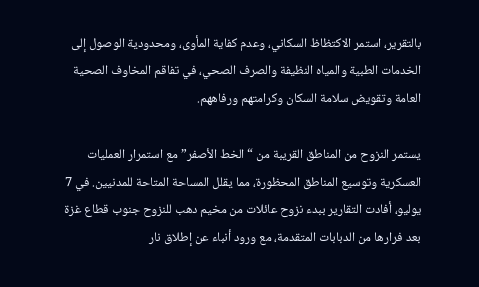بالتقرير، استمر الاكتظاظ السكاني، وعدم كفاية المأوى، ومحدودية الوصول إلى الخدمات الطبية والمياه النظيفة والصرف الصحي، في تفاقم المخاوف الصحية العامة وتقويض سلامة السكان وكرامتهم ورفاههم.

يستمر النزوح من المناطق القريبة من “الخط الأصفر” مع استمرار العمليات العسكرية وتوسيع المناطق المحظورة، مما يقلل المساحة المتاحة للمدنيين. في 7 يوليو، أفادت التقارير ببدء نزوح عائلات من مخيم دهب للنزوح جنوب قطاع غزة بعد فرارها من الدبابات المتقدمة، مع ورود أنباء عن إطلاق نار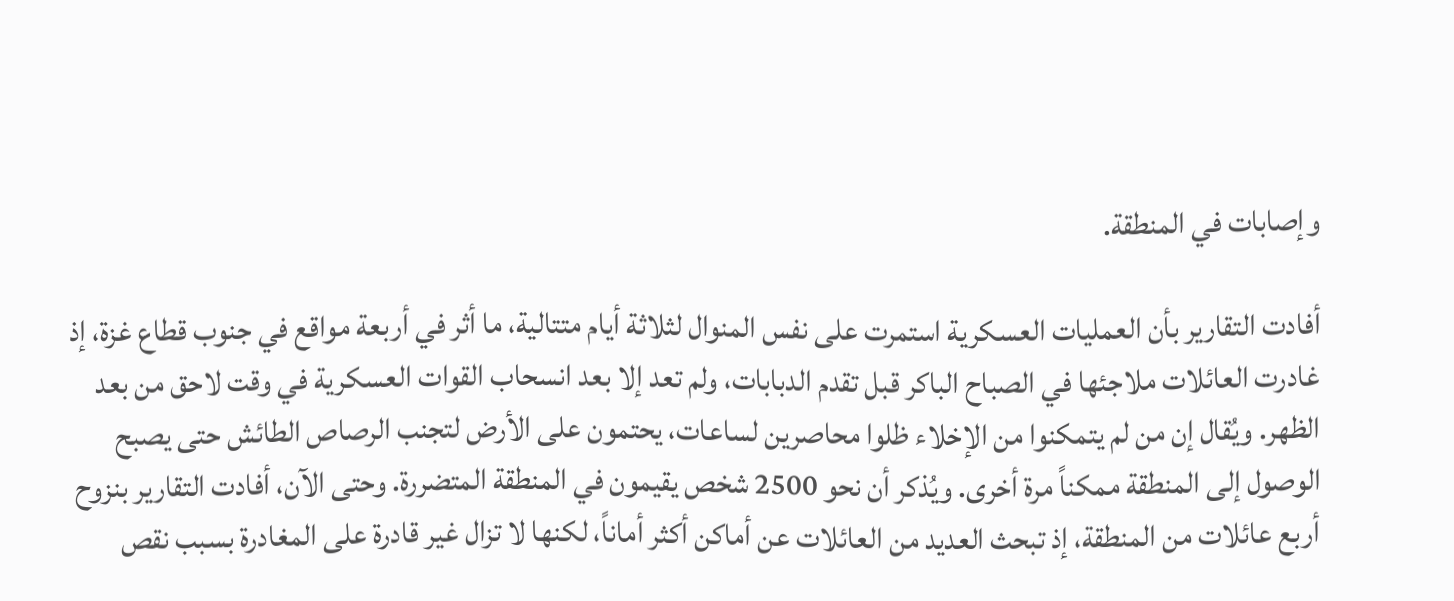وإصابات في المنطقة.

أفادت التقارير بأن العمليات العسكرية استمرت على نفس المنوال لثلاثة أيام متتالية، ما أثر في أربعة مواقع في جنوب قطاع غزة، إذ غادرت العائلات ملاجئها في الصباح الباكر قبل تقدم الدبابات، ولم تعد إلا بعد انسحاب القوات العسكرية في وقت لاحق من بعد الظهر. ويُقال إن من لم يتمكنوا من الإخلاء ظلوا محاصرين لساعات، يحتمون على الأرض لتجنب الرصاص الطائش حتى يصبح الوصول إلى المنطقة ممكناً مرة أخرى. ويُذكر أن نحو 2500 شخص يقيمون في المنطقة المتضررة. وحتى الآن، أفادت التقارير بنزوح أربع عائلات من المنطقة، إذ تبحث العديد من العائلات عن أماكن أكثر أماناً، لكنها لا تزال غير قادرة على المغادرة بسبب نقص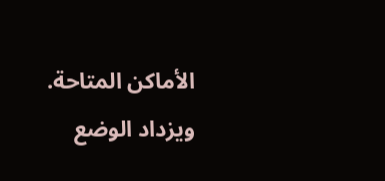الأماكن المتاحة. ويزداد الوضع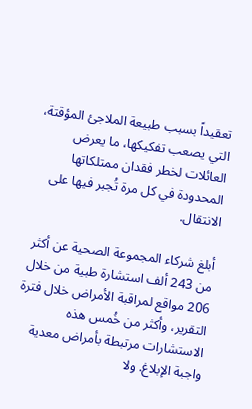تعقيداً بسبب طبيعة الملاجئ المؤقتة، التي يصعب تفكيكها، ما يعرض العائلات لخطر فقدان ممتلكاتها المحدودة في كل مرة تُجبر فيها على الانتقال.

أبلغ شركاء المجموعة الصحية عن أكثر من 243 ألف استشارة طبية من خلال 206 مواقع لمراقبة الأمراض خلال فترة التقرير، وأكثر من خُمس هذه الاستشارات مرتبطة بأمراض معدية واجبة الإبلاغ. ولا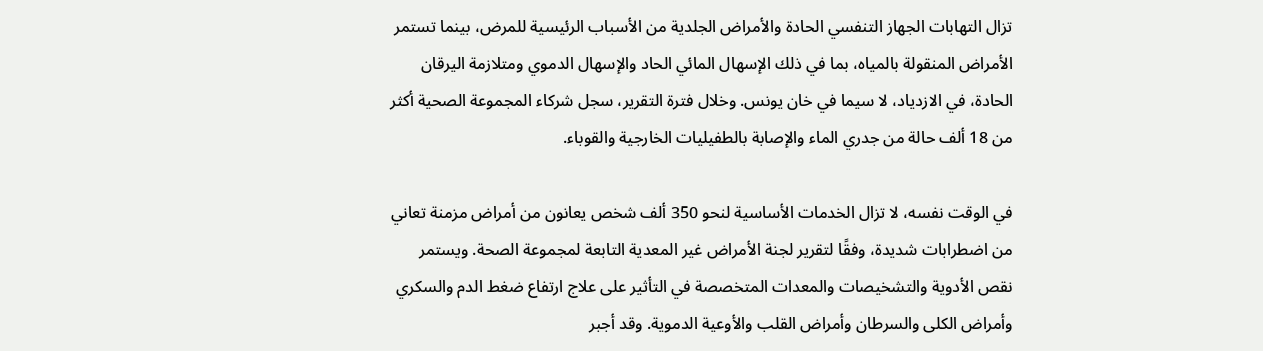تزال التهابات الجهاز التنفسي الحادة والأمراض الجلدية من الأسباب الرئيسية للمرض، بينما تستمر الأمراض المنقولة بالمياه، بما في ذلك الإسهال المائي الحاد والإسهال الدموي ومتلازمة اليرقان الحادة، في الازدياد، لا سيما في خان يونس. وخلال فترة التقرير، سجل شركاء المجموعة الصحية أكثر من 18 ألف حالة من جدري الماء والإصابة بالطفيليات الخارجية والقوباء.

في الوقت نفسه، لا تزال الخدمات الأساسية لنحو 350 ألف شخص يعانون من أمراض مزمنة تعاني من اضطرابات شديدة، وفقًا لتقرير لجنة الأمراض غير المعدية التابعة لمجموعة الصحة. ويستمر نقص الأدوية والتشخيصات والمعدات المتخصصة في التأثير على علاج ارتفاع ضغط الدم والسكري وأمراض الكلى والسرطان وأمراض القلب والأوعية الدموية. وقد أجبر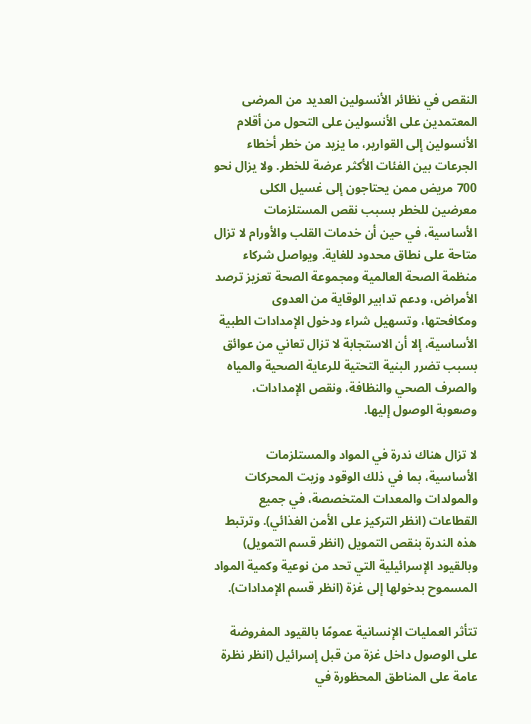النقص في نظائر الأنسولين العديد من المرضى المعتمدين على الأنسولين على التحول من أقلام الأنسولين إلى القوارير، ما يزيد من خطر أخطاء الجرعات بين الفئات الأكثر عرضة للخطر. ولا يزال نحو 700 مريض ممن يحتاجون إلى غسيل الكلى معرضين للخطر بسبب نقص المستلزمات الأساسية، في حين أن خدمات القلب والأورام لا تزال متاحة على نطاق محدود للغاية. ويواصل شركاء منظمة الصحة العالمية ومجموعة الصحة تعزيز ترصد الأمراض، ودعم تدابير الوقاية من العدوى ومكافحتها، وتسهيل شراء ودخول الإمدادات الطبية الأساسية، إلا أن الاستجابة لا تزال تعاني من عوائق بسبب تضرر البنية التحتية للرعاية الصحية والمياه والصرف الصحي والنظافة، ونقص الإمدادات، وصعوبة الوصول إليها.

لا تزال هناك ندرة في المواد والمستلزمات الأساسية، بما في ذلك الوقود وزيت المحركات والمولدات والمعدات المتخصصة، في جميع القطاعات (انظر التركيز على الأمن الغذائي). وترتبط هذه الندرة بنقص التمويل (انظر قسم التمويل) وبالقيود الإسرائيلية التي تحد من نوعية وكمية المواد المسموح بدخولها إلى غزة (انظر قسم الإمدادات).

تتأثر العمليات الإنسانية عمومًا بالقيود المفروضة على الوصول داخل غزة من قبل إسرائيل (انظر نظرة عامة على المناطق المحظورة في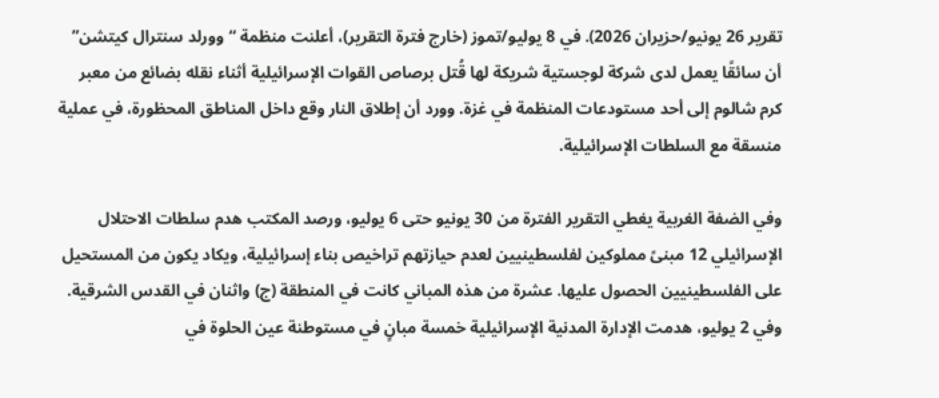تقرير 26 يونيو/حزيران 2026). في 8 يوليو/تموز (خارج فترة التقرير)، أعلنت منظمة “وورلد سنترال كيتشن” أن سائقًا يعمل لدى شركة لوجستية شريكة لها قُتل برصاص القوات الإسرائيلية أثناء نقله بضائع من معبر كرم شالوم إلى أحد مستودعات المنظمة في غزة. وورد أن إطلاق النار وقع داخل المناطق المحظورة، في عملية منسقة مع السلطات الإسرائيلية.

وفي الضفة الغربية يغطي التقرير الفترة من 30 يونيو حتى 6 يوليو، ورصد المكتب هدم سلطات الاحتلال الإسرائيلي 12 مبنىً مملوكين لفلسطينيين لعدم حيازتهم تراخيص بناء إسرائيلية، ويكاد يكون من المستحيل على الفلسطينيين الحصول عليها. عشرة من هذه المباني كانت في المنطقة (ج) واثنان في القدس الشرقية. وفي 2 يوليو، هدمت الإدارة المدنية الإسرائيلية خمسة مبانٍ في مستوطنة عين الحلوة في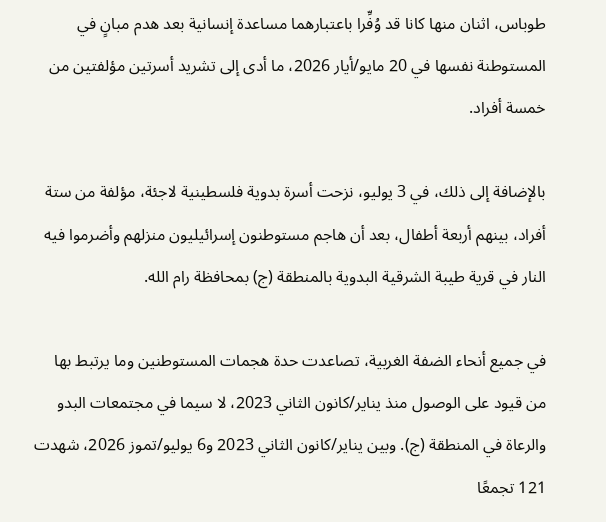طوباس، اثنان منها كانا قد وُفِّرا باعتبارهما مساعدة إنسانية بعد هدم مبانٍ في المستوطنة نفسها في 20 مايو/أيار 2026، ما أدى إلى تشريد أسرتين مؤلفتين من خمسة أفراد.

بالإضافة إلى ذلك، في 3 يوليو، نزحت أسرة بدوية فلسطينية لاجئة، مؤلفة من ستة أفراد، بينهم أربعة أطفال، بعد أن هاجم مستوطنون إسرائيليون منزلهم وأضرموا فيه النار في قرية طيبة الشرقية البدوية بالمنطقة (ج) بمحافظة رام الله.

في جميع أنحاء الضفة الغربية، تصاعدت حدة هجمات المستوطنين وما يرتبط بها من قيود على الوصول منذ يناير/كانون الثاني 2023، لا سيما في مجتمعات البدو والرعاة في المنطقة (ج). وبين يناير/كانون الثاني 2023 و6 يوليو/تموز 2026، شهدت 121 تجمعًا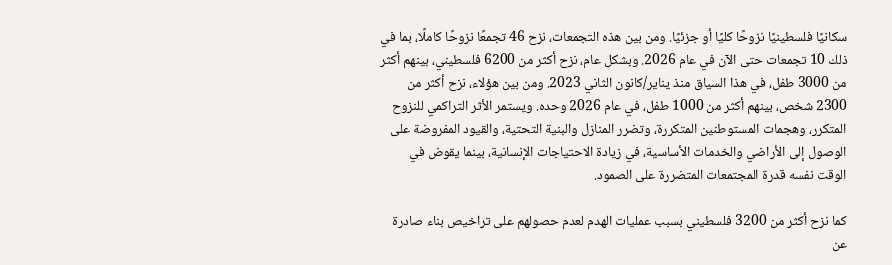سكانيًا فلسطينيًا نزوحًا كليًا أو جزئيًا. ومن بين هذه التجمعات، نزح 46 تجمعًا نزوحًا كاملًا، بما في ذلك 10 تجمعات حتى الآن في عام 2026. وبشكل عام، نزح أكثر من 6200 فلسطيني، بينهم أكثر من 3000 طفل، في هذا السياق منذ يناير/كانون الثاني 2023. ومن بين هؤلاء، نزح أكثر من 2300 شخص، بينهم أكثر من 1000 طفل، في عام 2026 وحده. ويستمر الأثر التراكمي للنزوح المتكرر، وهجمات المستوطنين المتكررة، وتضرر المنازل والبنية التحتية، والقيود المفروضة على الوصول إلى الأراضي والخدمات الأساسية، في زيادة الاحتياجات الإنسانية، بينما يقوض في الوقت نفسه قدرة المجتمعات المتضررة على الصمود.

كما نزح أكثر من 3200 فلسطيني بسبب عمليات الهدم لعدم حصولهم على تراخيص بناء صادرة عن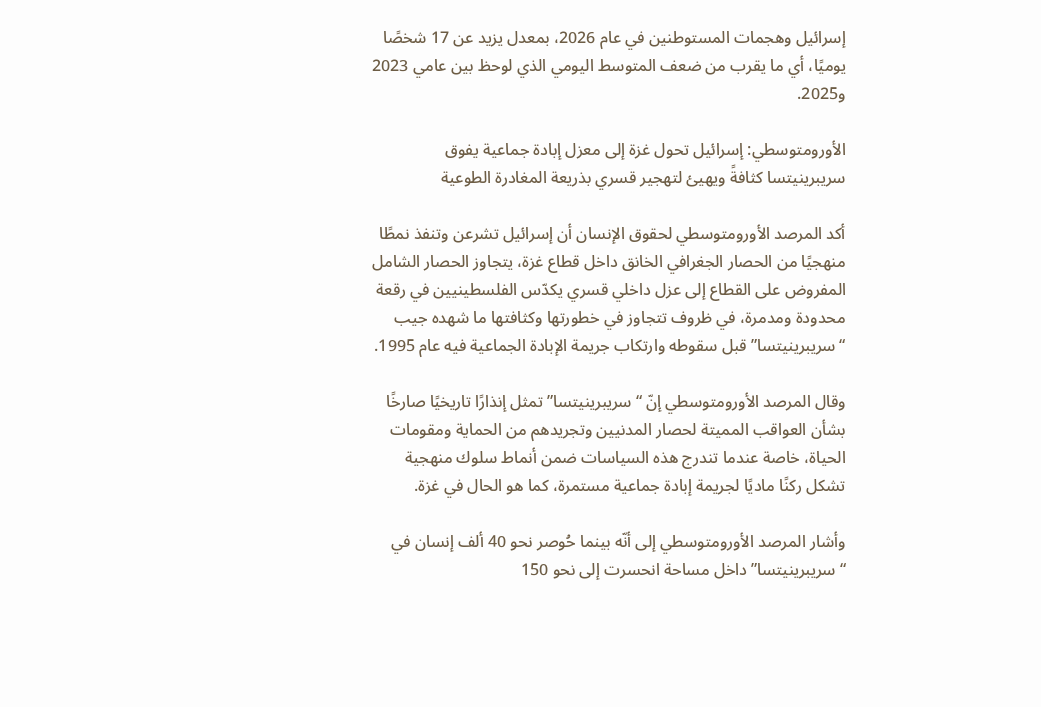إسرائيل وهجمات المستوطنين في عام 2026، بمعدل يزيد عن 17 شخصًا يوميًا، أي ما يقرب من ضعف المتوسط اليومي الذي لوحظ بين عامي 2023 و2025.

الأورومتوسطي: إسرائيل تحول غزة إلى معزل إبادة جماعية يفوق سريبرينيتسا كثافةً ويهيئ لتهجير قسري بذريعة المغادرة الطوعية

أكد المرصد الأورومتوسطي لحقوق الإنسان أن إسرائيل تشرعن وتنفذ نمطًا منهجيًا من الحصار الجغرافي الخانق داخل قطاع غزة، يتجاوز الحصار الشامل المفروض على القطاع إلى عزل داخلي قسري يكدّس الفلسطينيين في رقعة محدودة ومدمرة، في ظروف تتجاوز في خطورتها وكثافتها ما شهده جيب “سريبرينيتسا” قبل سقوطه وارتكاب جريمة الإبادة الجماعية فيه عام 1995.

وقال المرصد الأورومتوسطي إنّ “سريبرينيتسا” تمثل إنذارًا تاريخيًا صارخًا بشأن العواقب المميتة لحصار المدنيين وتجريدهم من الحماية ومقومات الحياة، خاصة عندما تندرج هذه السياسات ضمن أنماط سلوك منهجية تشكل ركنًا ماديًا لجريمة إبادة جماعية مستمرة، كما هو الحال في غزة.

وأشار المرصد الأورومتوسطي إلى أنّه بينما حُوصر نحو 40 ألف إنسان في “سريبرينيتسا” داخل مساحة انحسرت إلى نحو 150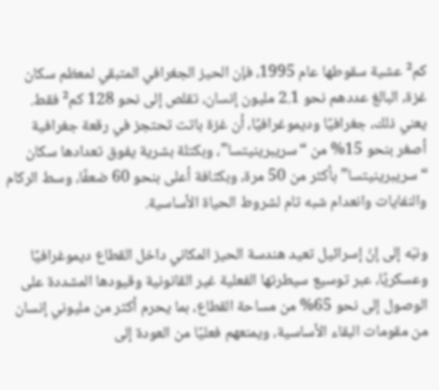كم² عشية سقوطها عام 1995، فإن الحيز الجغرافي المتبقي لمعظم سكان غزة، البالغ عددهم نحو 2.1 مليون إنسان، تقلص إلى نحو 128 كم² فقط. يعني ذلك، جغرافيًا وديموغرافيًا، أن غزة باتت تحتجز في رقعة جغرافية أصغر بنحو 15% من “سريبرينيتسا”، وبكتلة بشرية يفوق تعدادها سكان “سريبرينيتسا” بأكثر من 50 مرة، وبكثافة أعلى بنحو 60 ضعفًا، وسط الركام والنفايات وانعدام شبه تام لشروط الحياة الأساسية.

ونبّه إلى إنّ إسرائيل تعيد هندسة الحيز المكاني داخل القطاع ديموغرافيًا وعسكريًا، عبر توسيع سيطرتها الفعلية غير القانونية وقيودها المشددة على الوصول إلى نحو 65% من مساحة القطاع، بما يحرم أكثر من مليوني إنسان من مقومات البقاء الأساسية، ويمنعهم فعليًا من العودة إلى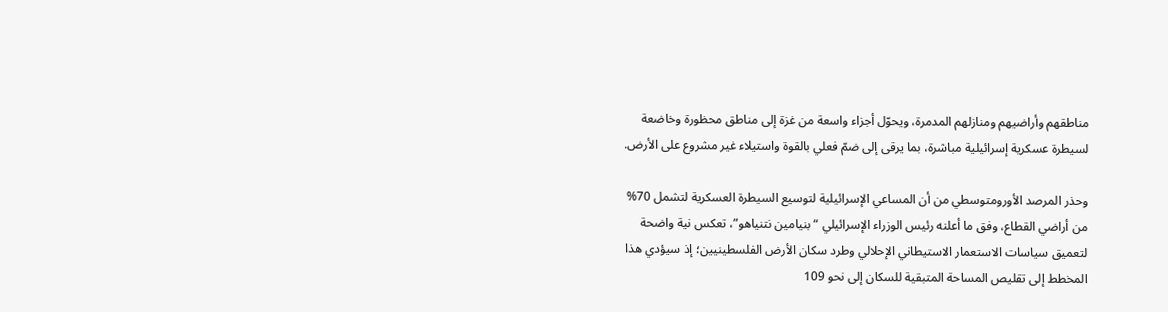مناطقهم وأراضيهم ومنازلهم المدمرة، ويحوّل أجزاء واسعة من غزة إلى مناطق محظورة وخاضعة لسيطرة عسكرية إسرائيلية مباشرة، بما يرقى إلى ضمّ فعلي بالقوة واستيلاء غير مشروع على الأرض.

وحذر المرصد الأورومتوسطي من أن المساعي الإسرائيلية لتوسيع السيطرة العسكرية لتشمل 70% من أراضي القطاع، وفق ما أعلنه رئيس الوزراء الإسرائيلي “بنيامين نتنياهو”، تعكس نية واضحة لتعميق سياسات الاستعمار الاستيطاني الإحلالي وطرد سكان الأرض الفلسطينيين؛ إذ سيؤدي هذا المخطط إلى تقليص المساحة المتبقية للسكان إلى نحو 109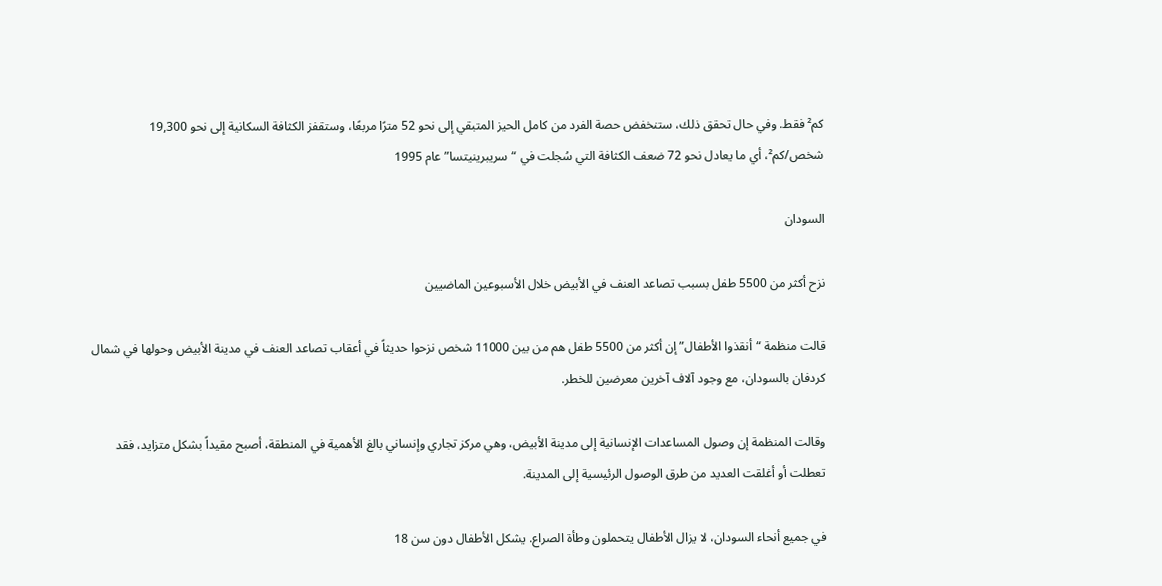كم² فقط. وفي حال تحقق ذلك، ستنخفض حصة الفرد من كامل الحيز المتبقي إلى نحو 52 مترًا مربعًا، وستقفز الكثافة السكانية إلى نحو 19,300 شخص/كم²، أي ما يعادل نحو 72 ضعف الكثافة التي سُجلت في “سريبرينيتسا” عام 1995

السودان

نزح أكثر من 5500 طفل بسبب تصاعد العنف في الأبيض خلال الأسبوعين الماضيين

قالت منظمة “أنقذوا الأطفال” إن أكثر من 5500 طفل هم من بين 11000 شخص نزحوا حديثاً في أعقاب تصاعد العنف في مدينة الأبيض وحولها في شمال كردفان بالسودان، مع وجود آلاف آخرين معرضين للخطر.

وقالت المنظمة إن وصول المساعدات الإنسانية إلى مدينة الأبيض، وهي مركز تجاري وإنساني بالغ الأهمية في المنطقة، أصبح مقيداً بشكل متزايد، فقد تعطلت أو أغلقت العديد من طرق الوصول الرئيسية إلى المدينة.

في جميع أنحاء السودان، لا يزال الأطفال يتحملون وطأة الصراع. يشكل الأطفال دون سن 18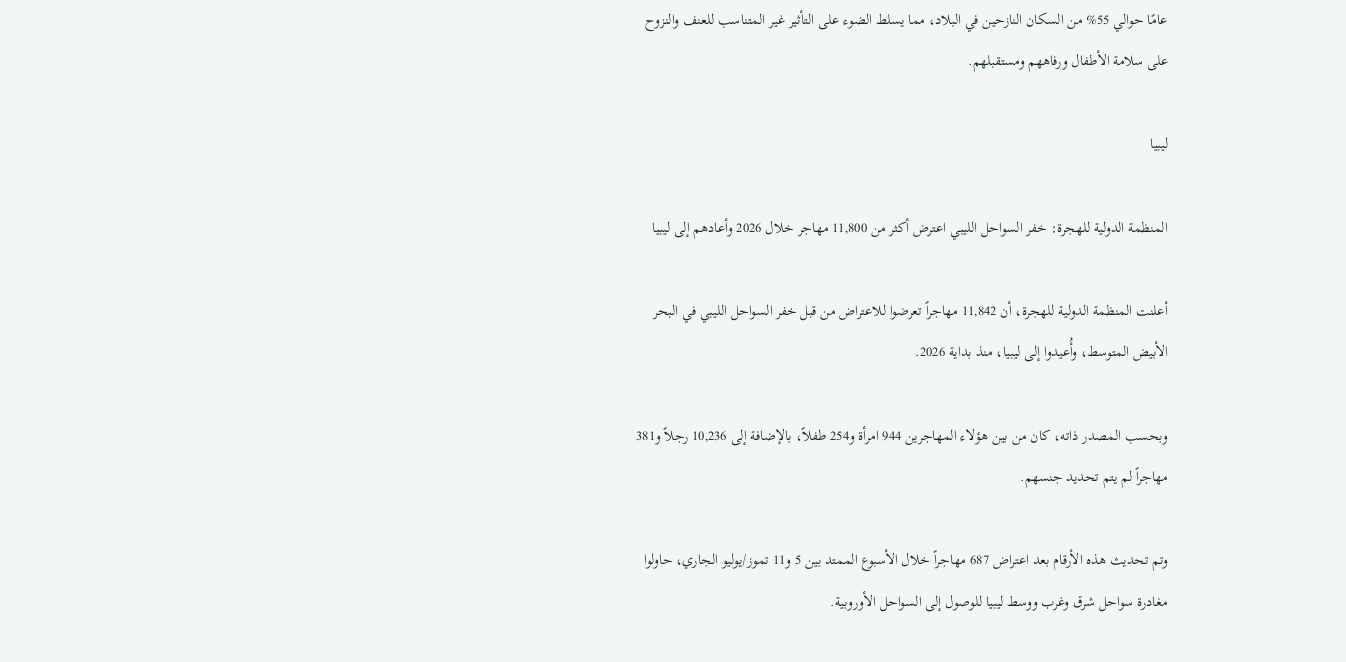عامًا حوالي 55% من السكان النازحين في البلاد، مما يسلط الضوء على التأثير غير المتناسب للعنف والنزوح على سلامة الأطفال ورفاههم ومستقبلهم.

ليبيا

المنظمة الدولية للهجرة: خفر السواحل الليبي اعترض أكثر من 11,800 مهاجر خلال 2026 وأعادهم إلى ليبيا

أعلنت المنظمة الدولية للهجرة، أن 11,842 مهاجراً تعرضوا للاعتراض من قبل خفر السواحل الليبي في البحر الأبيض المتوسط، وأُعيدوا إلى ليبيا، منذ بداية 2026.

وبحسب المصدر ذاته، كان من بين هؤلاء المهاجرين 944 امرأة و254 طفلاً، بالإضافة إلى 10,236 رجلاً و381 مهاجراً لم يتم تحديد جنسهم.

وتم تحديث هذه الأرقام بعد اعتراض 687 مهاجراً خلال الأسبوع الممتد بين 5 و11 تموز/يوليو الجاري، حاولوا مغادرة سواحل شرق وغرب ووسط ليبيا للوصول إلى السواحل الأوروبية.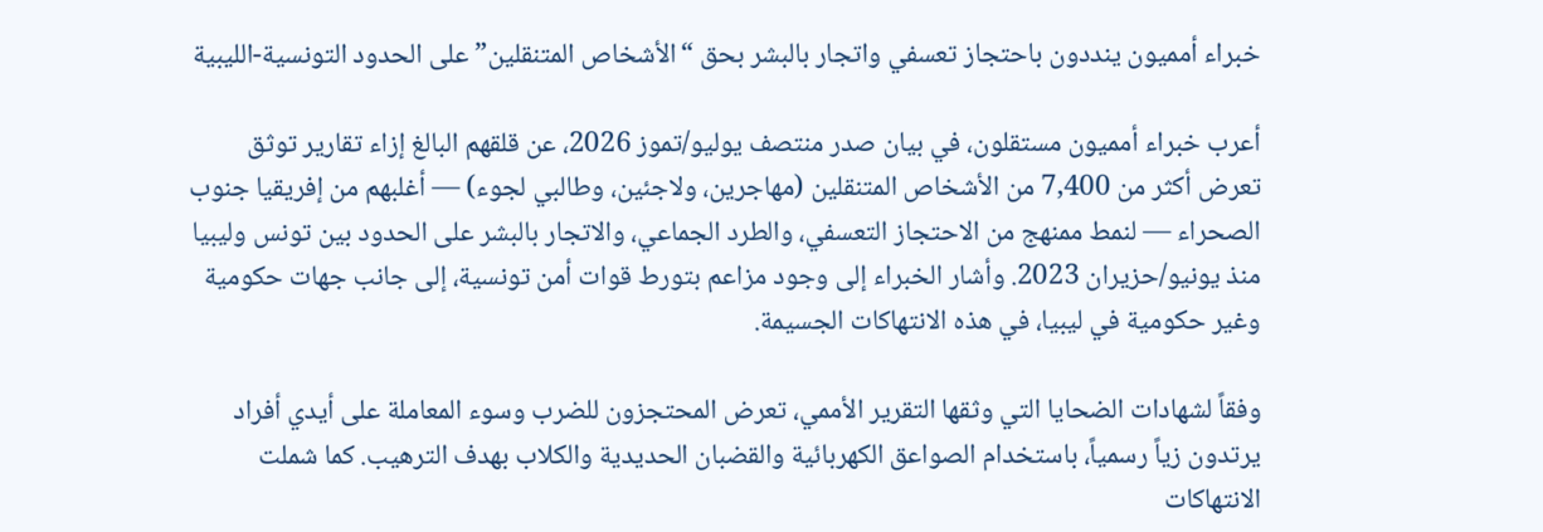خبراء أمميون ينددون باحتجاز تعسفي واتجار بالبشر بحق “الأشخاص المتنقلين” على الحدود التونسية-الليبية

أعرب خبراء أمميون مستقلون، في بيان صدر منتصف يوليو/تموز 2026، عن قلقهم البالغ إزاء تقارير توثق تعرض أكثر من 7,400 من الأشخاص المتنقلين (مهاجرين، ولاجئين، وطالبي لجوء) — أغلبهم من إفريقيا جنوب الصحراء — لنمط ممنهج من الاحتجاز التعسفي، والطرد الجماعي، والاتجار بالبشر على الحدود بين تونس وليبيا منذ يونيو/حزيران 2023. وأشار الخبراء إلى وجود مزاعم بتورط قوات أمن تونسية، إلى جانب جهات حكومية وغير حكومية في ليبيا، في هذه الانتهاكات الجسيمة.

وفقاً لشهادات الضحايا التي وثقها التقرير الأممي، تعرض المحتجزون للضرب وسوء المعاملة على أيدي أفراد يرتدون زياً رسمياً، باستخدام الصواعق الكهربائية والقضبان الحديدية والكلاب بهدف الترهيب. كما شملت الانتهاكات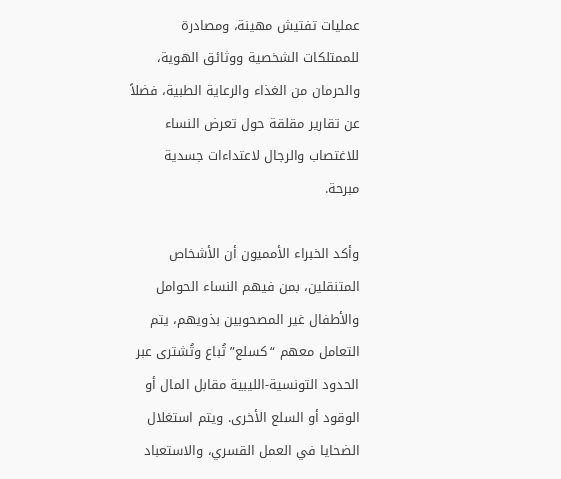عمليات تفتيش مهينة، ومصادرة للممتلكات الشخصية ووثائق الهوية، والحرمان من الغذاء والرعاية الطبية، فضلاً عن تقارير مقلقة حول تعرض النساء للاغتصاب والرجال لاعتداءات جسدية مبرحة.

وأكد الخبراء الأمميون أن الأشخاص المتنقلين، بمن فيهم النساء الحوامل والأطفال غير المصحوبين بذويهم، يتم التعامل معهم “كسلع” تُباع وتُشترى عبر الحدود التونسية-الليبية مقابل المال أو الوقود أو السلع الأخرى. ويتم استغلال الضحايا في العمل القسري، والاستعباد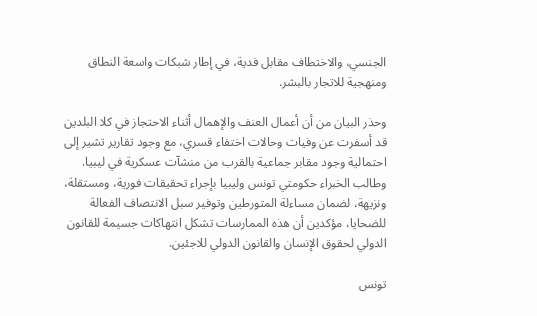الجنسي، والاختطاف مقابل فدية، في إطار شبكات واسعة النطاق ومنهجية للاتجار بالبشر.

وحذر البيان من أن أعمال العنف والإهمال أثناء الاحتجاز في كلا البلدين قد أسفرت عن وفيات وحالات اختفاء قسري، مع وجود تقارير تشير إلى احتمالية وجود مقابر جماعية بالقرب من منشآت عسكرية في ليبيا. وطالب الخبراء حكومتي تونس وليبيا بإجراء تحقيقات فورية، ومستقلة، ونزيهة، لضمان مساءلة المتورطين وتوفير سبل الانتصاف الفعالة للضحايا، مؤكدين أن هذه الممارسات تشكل انتهاكات جسيمة للقانون الدولي لحقوق الإنسان والقانون الدولي للاجئين.

تونس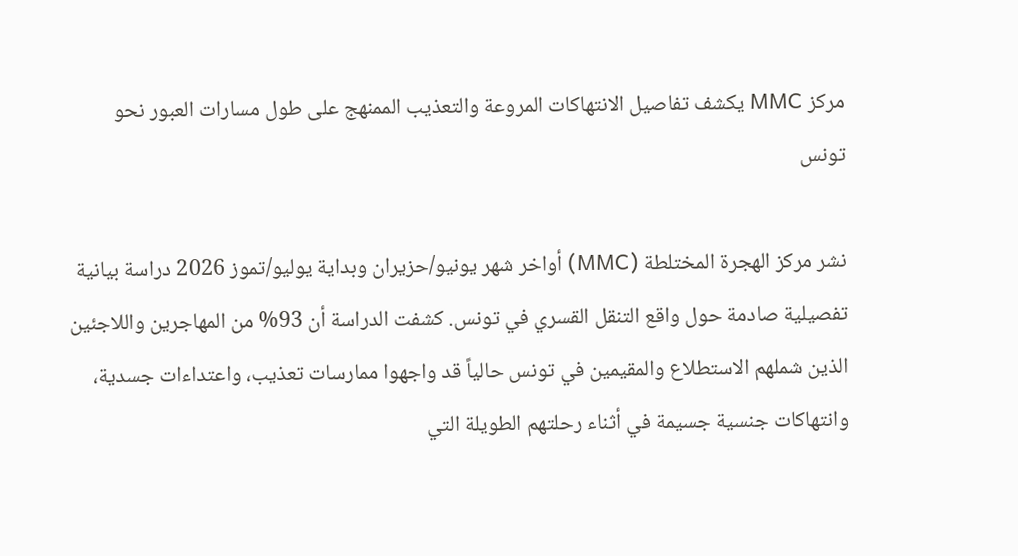مركز MMC يكشف تفاصيل الانتهاكات المروعة والتعذيب الممنهج على طول مسارات العبور نحو تونس

نشر مركز الهجرة المختلطة (MMC) أواخر شهر يونيو/حزيران وبداية يوليو/تموز 2026 دراسة بيانية تفصيلية صادمة حول واقع التنقل القسري في تونس. كشفت الدراسة أن 93% من المهاجرين واللاجئين الذين شملهم الاستطلاع والمقيمين في تونس حالياً قد واجهوا ممارسات تعذيب، واعتداءات جسدية، وانتهاكات جنسية جسيمة في أثناء رحلتهم الطويلة التي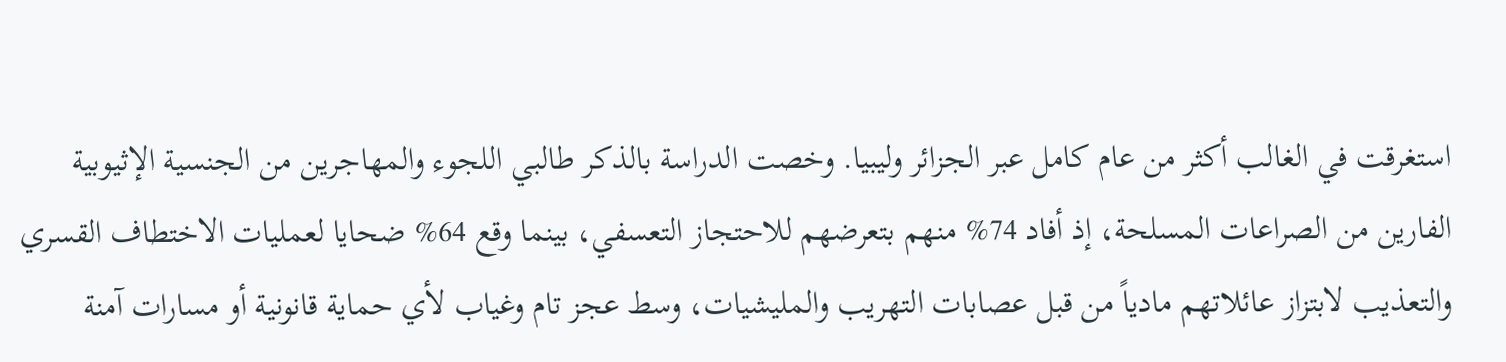استغرقت في الغالب أكثر من عام كامل عبر الجزائر وليبيا. وخصت الدراسة بالذكر طالبي اللجوء والمهاجرين من الجنسية الإثيوبية الفارين من الصراعات المسلحة، إذ أفاد 74% منهم بتعرضهم للاحتجاز التعسفي، بينما وقع 64% ضحايا لعمليات الاختطاف القسري والتعذيب لابتزاز عائلاتهم مادياً من قبل عصابات التهريب والمليشيات، وسط عجز تام وغياب لأي حماية قانونية أو مسارات آمنة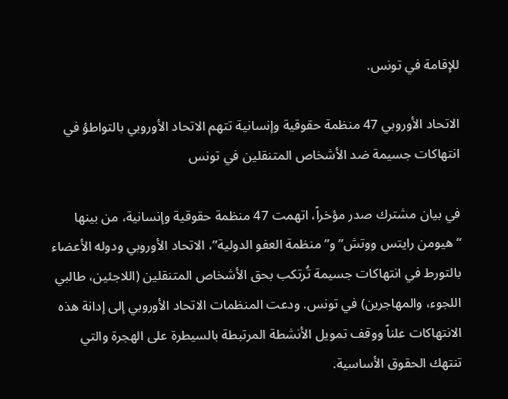للإقامة في تونس.

الاتحاد الأوروبي 47 منظمة حقوقية وإنسانية تتهم الاتحاد الأوروبي بالتواطؤ في انتهاكات جسيمة ضد الأشخاص المتنقلين في تونس

في بيان مشترك صدر مؤخراً، اتهمت 47 منظمة حقوقية وإنسانية، من بينها “هيومن رايتس ووتش” و”منظمة العفو الدولية”، الاتحاد الأوروبي ودوله الأعضاء بالتورط في انتهاكات جسيمة تُرتكب بحق الأشخاص المتنقلين (اللاجئين، طالبي اللجوء، والمهاجرين) في تونس. ودعت المنظمات الاتحاد الأوروبي إلى إدانة هذه الانتهاكات علناً ووقف تمويل الأنشطة المرتبطة بالسيطرة على الهجرة والتي تنتهك الحقوق الأساسية.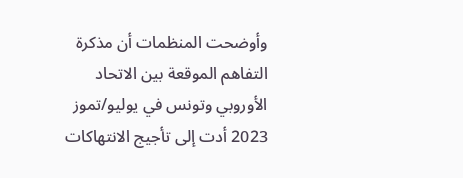وأوضحت المنظمات أن مذكرة التفاهم الموقعة بين الاتحاد الأوروبي وتونس في يوليو/تموز 2023 أدت إلى تأجيج الانتهاكات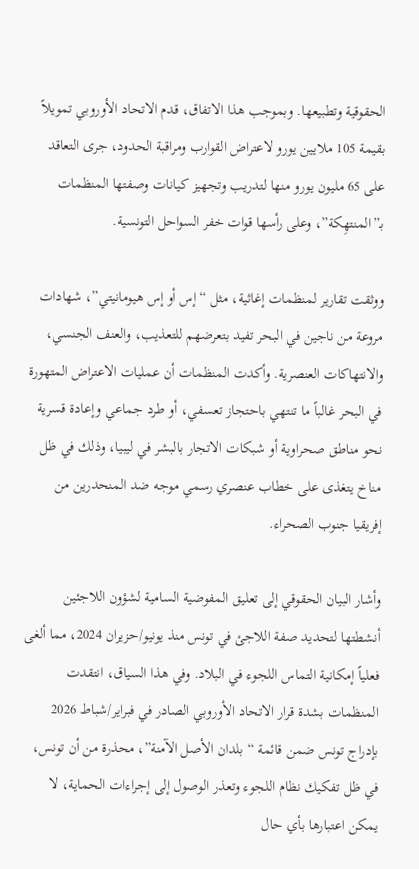الحقوقية وتطبيعها. وبموجب هذا الاتفاق، قدم الاتحاد الأوروبي تمويلاً بقيمة 105 ملايين يورو لاعتراض القوارب ومراقبة الحدود، جرى التعاقد على 65 مليون يورو منها لتدريب وتجهيز كيانات وصفتها المنظمات بـ”المنتهِكة”، وعلى رأسها قوات خفر السواحل التونسية.

ووثقت تقارير لمنظمات إغاثية، مثل “إس أو إس هيومانيتي”، شهادات مروعة من ناجين في البحر تفيد بتعرضهم للتعذيب، والعنف الجنسي، والانتهاكات العنصرية. وأكدت المنظمات أن عمليات الاعتراض المتهورة في البحر غالباً ما تنتهي باحتجاز تعسفي، أو طرد جماعي وإعادة قسرية نحو مناطق صحراوية أو شبكات الاتجار بالبشر في ليبيا، وذلك في ظل مناخ يتغذى على خطاب عنصري رسمي موجه ضد المنحدرين من إفريقيا جنوب الصحراء.

وأشار البيان الحقوقي إلى تعليق المفوضية السامية لشؤون اللاجئين أنشطتها لتحديد صفة اللاجئ في تونس منذ يونيو/حزيران 2024، مما ألغى فعلياً إمكانية التماس اللجوء في البلاد. وفي هذا السياق، انتقدت المنظمات بشدة قرار الاتحاد الأوروبي الصادر في فبراير/شباط 2026 بإدراج تونس ضمن قائمة “بلدان الأصل الآمنة”، محذرة من أن تونس، في ظل تفكيك نظام اللجوء وتعذر الوصول إلى إجراءات الحماية، لا يمكن اعتبارها بأي حال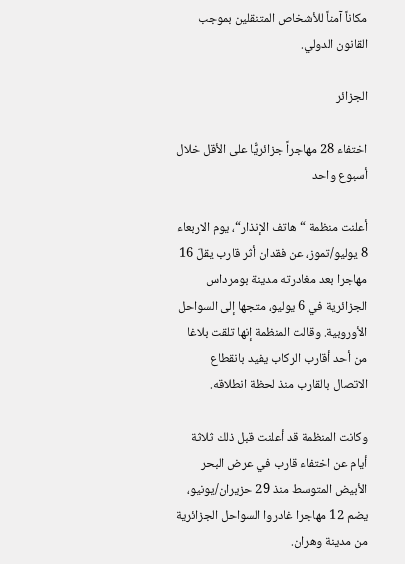مكاناً آمناً للأشخاص المتنقلين بموجب القانون الدولي.

الجزائر

اختفاء 28 مهاجراً جزائريًّا على الأقل خلال أسبوع واحد

أعلنت منظمة “هاتف الإنذار“، يوم الاربعاء 8 يوليو/تموز، عن فقدان أثر قارب يقلّ 16 مهاجرا بعد مغادرته مدينة بومرداس الجزائرية في 6 يوليو، متجها إلى السواحل الأوروبية. وقالت المنظمة إنها تلقت بلاغا من أحد أقارب الركاب يفيد بانقطاع الاتصال بالقارب منذ لحظة انطلاقه.

وكانت المنظمة قد أعلنت قبل ذلك ثلاثة أيام عن اختفاء قارب في عرض البحر الأبيض المتوسط منذ 29 حزيران/يونيو، يضم 12 مهاجرا غادروا السواحل الجزائرية من مدينة وهران.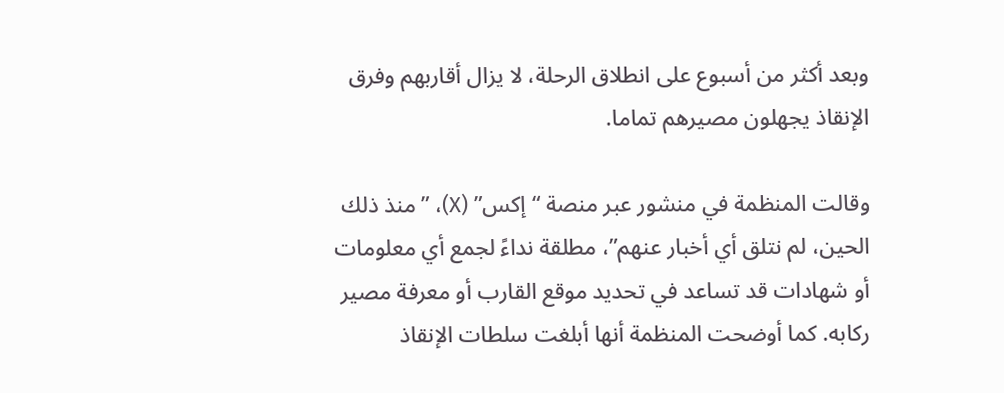وبعد أكثر من أسبوع على انطلاق الرحلة، لا يزال أقاربهم وفرق الإنقاذ يجهلون مصيرهم تماما.

وقالت المنظمة في منشور عبر منصة “إكس” (X)، ” منذ ذلك الحين، لم نتلق أي أخبار عنهم”، مطلقة نداءً لجمع أي معلومات أو شهادات قد تساعد في تحديد موقع القارب أو معرفة مصير ركابه. كما أوضحت المنظمة أنها أبلغت سلطات الإنقاذ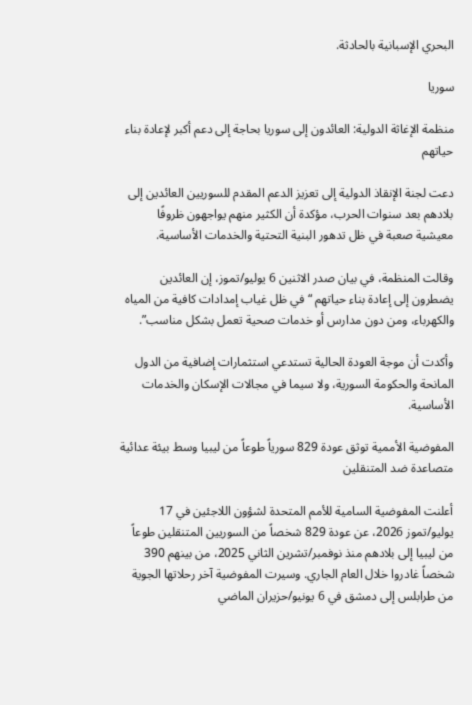البحري الإسبانية بالحادثة.

سوريا

منظمة الإغاثة الدولية: العائدون إلى سوريا بحاجة إلى دعم أكبر لإعادة بناء حياتهم

دعت لجنة الإنقاذ الدولية إلى تعزيز الدعم المقدم للسوريين العائدين إلى بلادهم بعد سنوات الحرب، مؤكدة أن الكثير منهم يواجهون ظروفًا معيشية صعبة في ظل تدهور البنية التحتية والخدمات الأساسية.

وقالت المنظمة، في بيان صدر الاثنين 6 يوليو/تموز، إن العائدين يضطرون إلى إعادة بناء حياتهم “في ظل غياب إمدادات كافية من المياه والكهرباء، ومن دون مدارس أو خدمات صحية تعمل بشكل مناسب”.

وأكدت أن موجة العودة الحالية تستدعي استثمارات إضافية من الدول المانحة والحكومة السورية، ولا سيما في مجالات الإسكان والخدمات الأساسية.

المفوضية الأممية توثق عودة 829 سورياً طوعاً من ليبيا وسط بيئة عدائية متصاعدة ضد المتنقلين

أعلنت المفوضية السامية للأمم المتحدة لشؤون اللاجئين في 17 يوليو/تموز 2026، عن عودة 829 شخصاً من السوريين المتنقلين طوعاً من ليبيا إلى بلادهم منذ نوفمبر/تشرين الثاني 2025، من بينهم 390 شخصاً غادروا خلال العام الجاري. وسيرت المفوضية آخر رحلاتها الجوية من طرابلس إلى دمشق في 6 يونيو/حزيران الماضي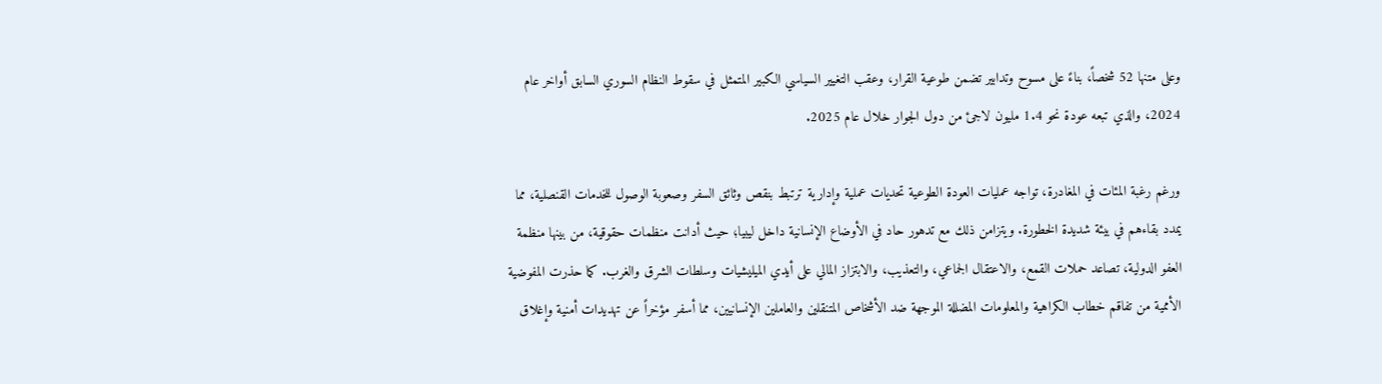وعلى متنها 52 شخصاً، بناءً على مسوح وتدابير تضمن طوعية القرار، وعقب التغيير السياسي الكبير المتمثل في سقوط النظام السوري السابق أواخر عام 2024، والذي تبعه عودة نحو 1.4 مليون لاجئ من دول الجوار خلال عام 2025.

ورغم رغبة المئات في المغادرة، تواجه عمليات العودة الطوعية تحديات عملية وإدارية ترتبط بنقص وثائق السفر وصعوبة الوصول للخدمات القنصلية، مما يمدد بقاءهم في بيئة شديدة الخطورة. ويتزامن ذلك مع تدهور حاد في الأوضاع الإنسانية داخل ليبيا؛ حيث أدانت منظمات حقوقية، من بينها منظمة العفو الدولية، تصاعد حملات القمع، والاعتقال الجماعي، والتعذيب، والابتزاز المالي على أيدي الميليشيات وسلطات الشرق والغرب. كما حذرت المفوضية الأممية من تفاقم خطاب الكراهية والمعلومات المضللة الموجهة ضد الأشخاص المتنقلين والعاملين الإنسانيين، مما أسفر مؤخراً عن تهديدات أمنية وإغلاق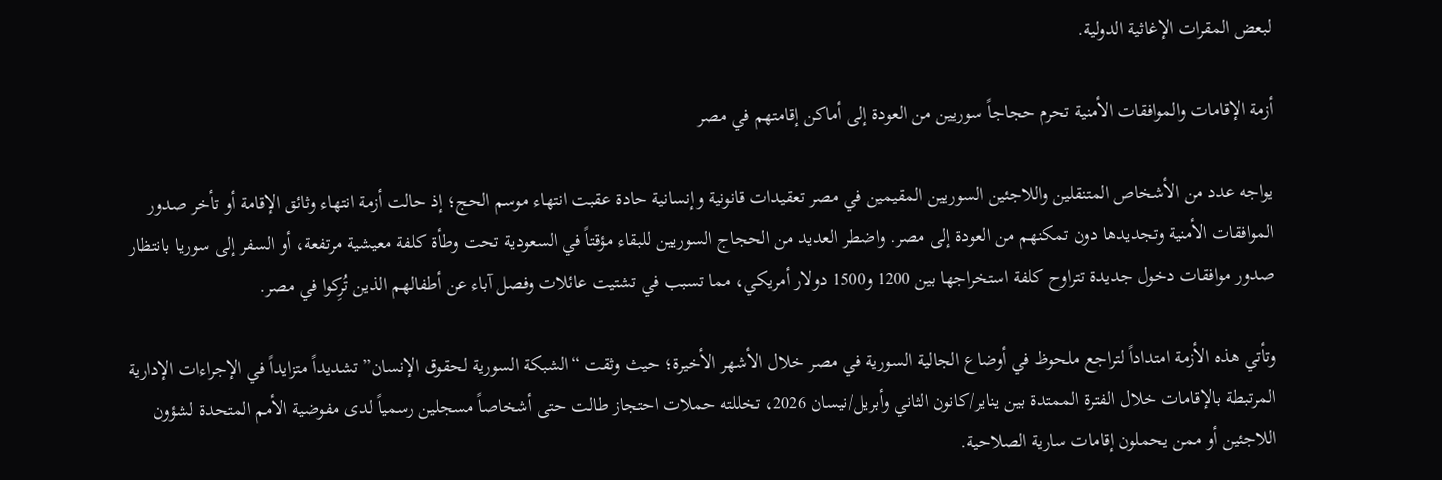لبعض المقرات الإغاثية الدولية.

أزمة الإقامات والموافقات الأمنية تحرم حجاجاً سوريين من العودة إلى أماكن إقامتهم في مصر

يواجه عدد من الأشخاص المتنقلين واللاجئين السوريين المقيمين في مصر تعقيدات قانونية وإنسانية حادة عقبت انتهاء موسم الحج؛ إذ حالت أزمة انتهاء وثائق الإقامة أو تأخر صدور الموافقات الأمنية وتجديدها دون تمكنهم من العودة إلى مصر. واضطر العديد من الحجاج السوريين للبقاء مؤقتاً في السعودية تحت وطأة كلفة معيشية مرتفعة، أو السفر إلى سوريا بانتظار صدور موافقات دخول جديدة تتراوح كلفة استخراجها بين 1200 و1500 دولار أمريكي، مما تسبب في تشتيت عائلات وفصل آباء عن أطفالهم الذين تُرِكوا في مصر.

وتأتي هذه الأزمة امتداداً لتراجع ملحوظ في أوضاع الجالية السورية في مصر خلال الأشهر الأخيرة؛ حيث وثقت “الشبكة السورية لحقوق الإنسان” تشديداً متزايداً في الإجراءات الإدارية المرتبطة بالإقامات خلال الفترة الممتدة بين يناير/كانون الثاني وأبريل/نيسان 2026، تخللته حملات احتجاز طالت حتى أشخاصاً مسجلين رسمياً لدى مفوضية الأمم المتحدة لشؤون اللاجئين أو ممن يحملون إقامات سارية الصلاحية.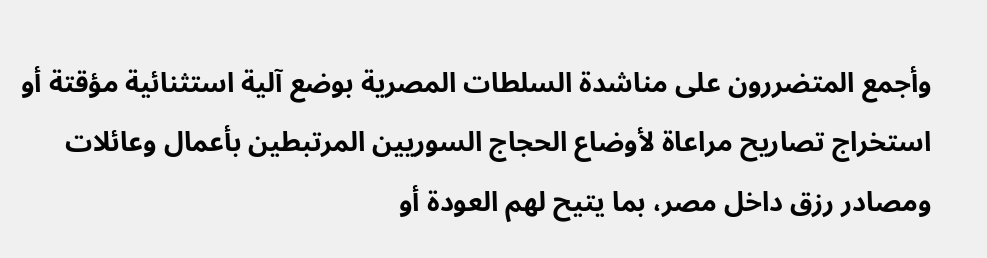وأجمع المتضررون على مناشدة السلطات المصرية بوضع آلية استثنائية مؤقتة أو استخراج تصاريح مراعاة لأوضاع الحجاج السوريين المرتبطين بأعمال وعائلات ومصادر رزق داخل مصر، بما يتيح لهم العودة أو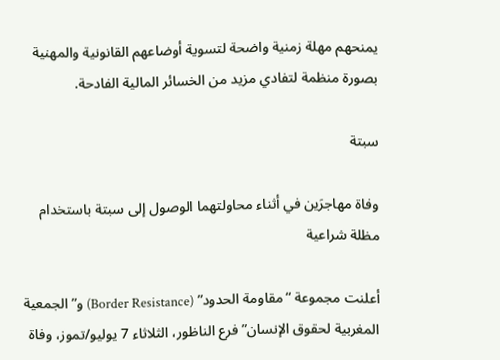يمنحهم مهلة زمنية واضحة لتسوية أوضاعهم القانونية والمهنية بصورة منظمة لتفادي مزيد من الخسائر المالية الفادحة.

سبتة

وفاة مهاجرَين في أثناء محاولتهما الوصول إلى سبتة باستخدام مظلة شراعية

أعلنت مجموعة “مقاومة الحدود” (Border Resistance) و”الجمعية المغربية لحقوق الإنسان” فرع الناظور، الثلاثاء 7 يوليو/تموز، وفاة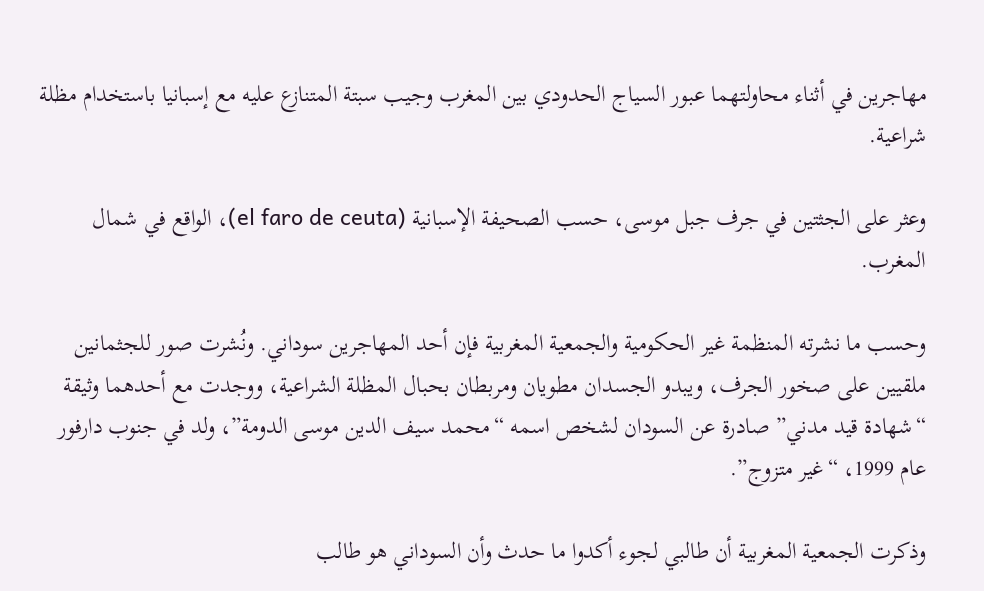مهاجرين في أثناء محاولتهما عبور السياج الحدودي بين المغرب وجيب سبتة المتنازع عليه مع إسبانيا باستخدام مظلة شراعية.

وعثر على الجثتين في جرف جبل موسى، حسب الصحيفة الإسبانية (el faro de ceuta)، الواقع في شمال المغرب.

وحسب ما نشرته المنظمة غير الحكومية والجمعية المغربية فإن أحد المهاجرين سوداني. ونُشرت صور للجثمانين ملقيين على صخور الجرف، ويبدو الجسدان مطويان ومربطان بحبال المظلة الشراعية، ووجدت مع أحدهما وثيقة “شهادة قيد مدني” صادرة عن السودان لشخص اسمه “محمد سيف الدين موسى الدومة”، ولد في جنوب دارفور عام 1999، “غير متزوج”.

وذكرت الجمعية المغربية أن طالبي لجوء أكدوا ما حدث وأن السوداني هو طالب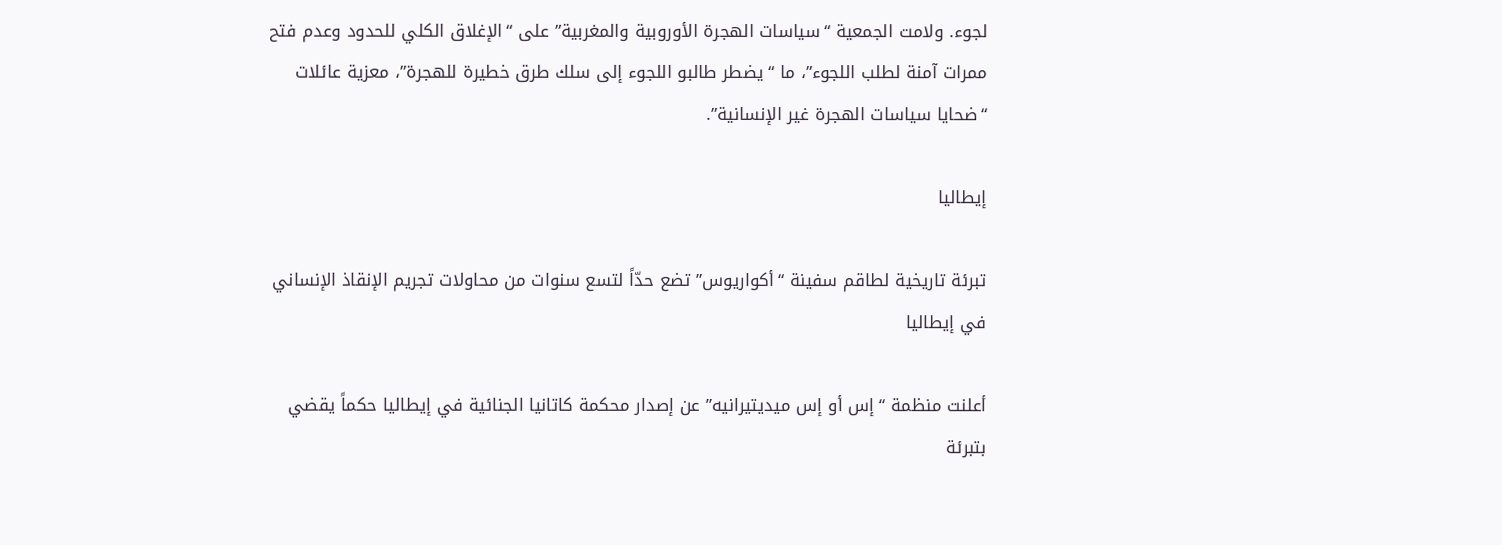لجوء. ولامت الجمعية “سياسات الهجرة الأوروبية والمغربية” على “الإغلاق الكلي للحدود وعدم فتح ممرات آمنة لطلب اللجوء”، ما “يضطر طالبو اللجوء إلى سلك طرق خطيرة للهجرة”، معزية عائلات “ضحايا سياسات الهجرة غير الإنسانية”.

إيطاليا

تبرئة تاريخية لطاقم سفينة “أكواريوس” تضع حدّاً لتسع سنوات من محاولات تجريم الإنقاذ الإنساني في إيطاليا

أعلنت منظمة “إس أو إس ميديتيرانيه” عن إصدار محكمة كاتانيا الجنائية في إيطاليا حكماً يقضي بتبرئة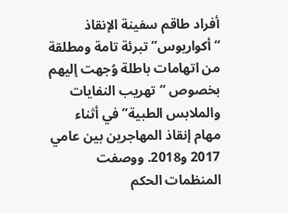أفراد طاقم سفينة الإنقاذ “أكواريوس” تبرئة تامة ومطلقة من اتهامات باطلة وُجهت إليهم بخصوص “تهريب النفايات والملابس الطبية” في أثناء مهام إنقاذ المهاجرين بين عامي 2017 و2018. ووصفت المنظمات الحكم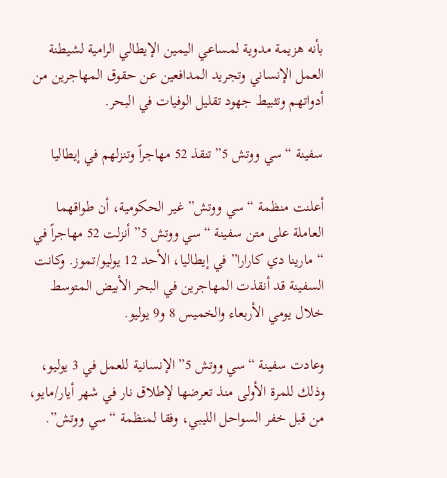بأنه هزيمة مدوية لمساعي اليمين الإيطالي الرامية لشيطنة العمل الإنساني وتجريد المدافعين عن حقوق المهاجرين من أدواتهم وتثبيط جهود تقليل الوفيات في البحر.

سفينة “سي ووتش 5” تنقذ 52 مهاجراً وتنزلهم في إيطاليا

أعلنت منظمة “سي ووتش” غير الحكومية، أن طواقهما العاملة على متن سفينة “سي ووتش 5” أنزلت 52 مهاجراً في “مارينا دي كارارا” في إيطاليا، الأحد 12 يوليو/تموز. وكانت السفينة قد أنقذت المهاجرين في البحر الأبيض المتوسط خلال يومي الأربعاء والخميس 8 و9 يوليو.

وعادت سفينة “سي ووتش 5” الإنسانية للعمل في 3 يوليو، وذلك للمرة الأولى منذ تعرضها لإطلاق نار في شهر أيار/مايو، من قبل خفر السواحل الليبي، وفقا لمنظمة “سي ووتش”.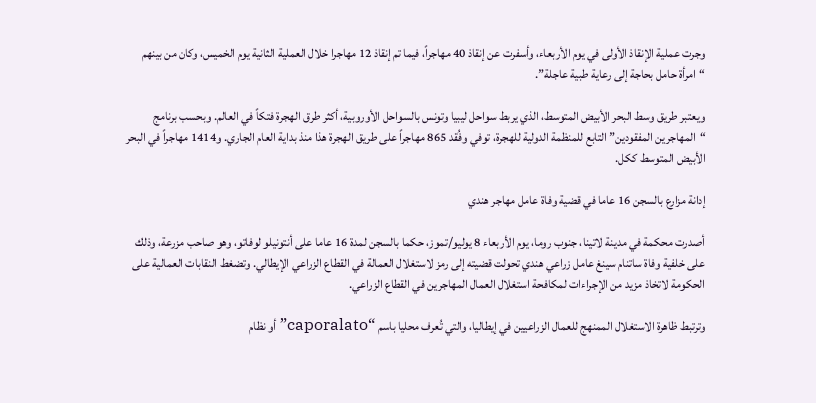وجرت عملية الإنقاذ الأولى في يوم الأربعاء، وأسفرت عن إنقاذ 40 مهاجراً، فيما تم إنقاذ 12 مهاجرا خلال العملية الثانية يوم الخميس، وكان من بينهم “امرأة حامل بحاجة إلى رعاية طبية عاجلة”.

ويعتبر طريق وسط البحر الأبيض المتوسط، الذي يربط سواحل ليبيا وتونس بالسواحل الأوروبية، أكثر طرق الهجرة فتكاً في العالم. وبحسب برنامج “المهاجرين المفقودين” التابع للمنظمة الدولية للهجرة، توفي وفُقد 865 مهاجراً على طريق الهجرة هذا منذ بداية العام الجاري. و1414 مهاجراً في البحر الأبيض المتوسط ككل.

إدانة مزارع بالسجن 16 عاما في قضية وفاة عامل مهاجر هندي

أصدرت محكمة في مدينة لاتينا، جنوب روما، يوم الأربعاء 8 يوليو/تموز، حكما بالسجن لمدة 16 عاما على أنتونيلو لوفاتو، وهو صاحب مزرعة، وذلك على خلفية وفاة ساتنام سينغ عامل زراعي هندي تحولت قضيته إلى رمز لاستغلال العمالة في القطاع الزراعي الإيطالي. وتضغط النقابات العمالية على الحكومة لاتخاذ مزيد من الإجراءات لمكافحة استغلال العمال المهاجرين في القطاع الزراعي.

وترتبط ظاهرة الاستغلال الممنهج للعمال الزراعيين في إيطاليا، والتي تُعرف محليا باسم “caporalato” أو نظام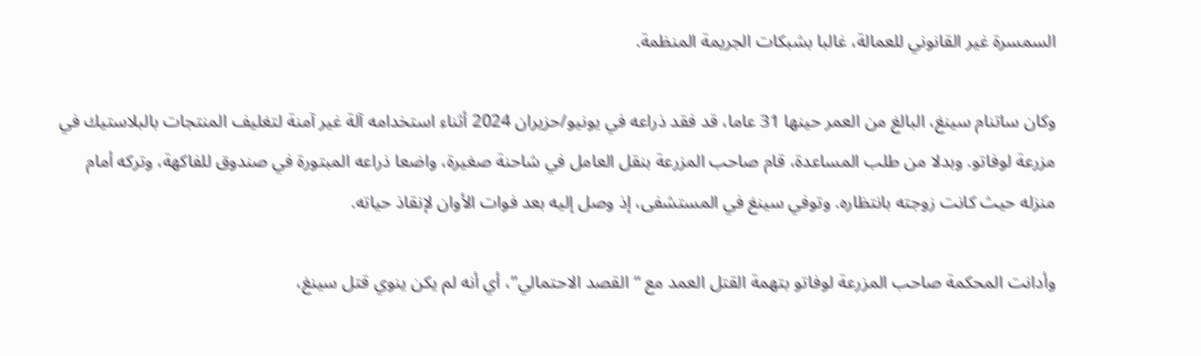السمسرة غير القانوني للعمالة، غالبا بشبكات الجريمة المنظمة.

وكان ساتنام سينغ، البالغ من العمر حينها 31 عاما، قد فقد ذراعه في يونيو/حزيران 2024 أثناء استخدامه آلة غير آمنة لتغليف المنتجات بالبلاستيك في مزرعة لوفاتو. وبدلا من طلب المساعدة، قام صاحب المزرعة بنقل العامل في شاحنة صغيرة، واضعا ذراعه المبتورة في صندوق للفاكهة، وتركه أمام منزله حيث كانت زوجته بانتظاره. وتوفي سينغ في المستشفى، إذ وصل إليه بعد فوات الأوان لإنقاذ حياته.

وأدانت المحكمة صاحب المزرعة لوفاتو بتهمة القتل العمد مع “القصد الاحتمالي”، أي أنه لم يكن ينوي قتل سينغ،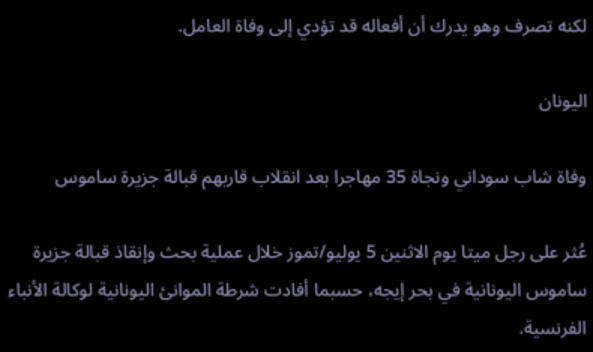لكنه تصرف وهو يدرك أن أفعاله قد تؤدي إلى وفاة العامل.

اليونان

وفاة شاب سوداني ونجاة 35 مهاجرا بعد انقلاب قاربهم قبالة جزيرة ساموس

عُثر على رجل ميتا يوم الاثنين 5 يوليو/تموز خلال عملية بحث وإنقاذ قبالة جزيرة ساموس اليونانية في بحر إيجه، حسبما أفادت شرطة الموانئ اليونانية لوكالة الأنباء الفرنسية.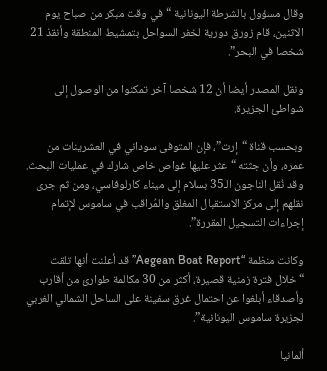وقال مسؤول بالشرطة اليونانية “في وقت مبكر من صباح يوم الاثنين، قام زورق دورية لخفر السواحل بتمشيط المنطقة وأنقذ 21 شخصا في البحر”.

ونقل المصدر أيضا أن 12 شخصا آخر تمكنوا من الوصول إلى شواطئ الجزيرة.

وبحسب قناة “إرت”، فإن المتوفى سوداني في العشرينات من عمره، وأن جثته “عثر عليها غواص خاص شارك في عمليات البحث. وقد نُقل الناجون الـ35 بسلام إلى ميناء كارلوفاسي، ومن ثم جرى نقلهم إلى مركز الاستقبال المغلق والمُراقب في ساموس لإتمام إجراءات التسجيل المقررة”.

وكانت منظمة “Aegean Boat Report” قد أعلنت أنها تلقت “خلال فترة زمنية قصيرة، أكثر من 30 مكالمة طوارئ من أقارب وأصدقاء أبلغوا عن احتمال غرق سفينة على الساحل الشمالي الغربي لجزيرة ساموس اليونانية”.

ألمانيا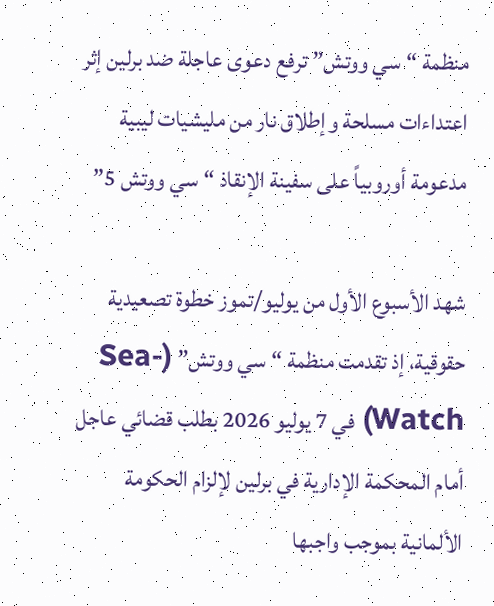منظمة “سي ووتش” ترفع دعوى عاجلة ضد برلين إثر اعتداءات مسلحة وإطلاق نار من مليشيات ليبية مدعومة أوروبياً على سفينة الإنقاذ “سي ووتش 5”

شهد الأسبوع الأول من يوليو/تموز خطوة تصعيدية حقوقية، إذ تقدمت منظمة “سي ووتش” (Sea-Watch) في 7 يوليو 2026 بطلب قضائي عاجل أمام المحكمة الإدارية في برلين لإلزام الحكومة الألمانية بموجب واجبها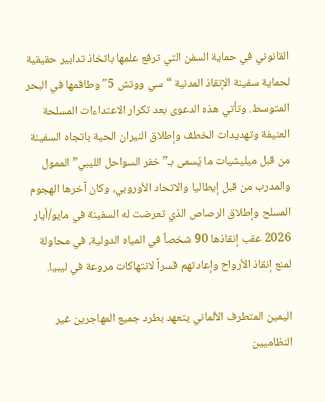القانوني في حماية السفن التي ترفع علمها باتخاذ تدابير حقيقية لحماية سفينة الإنقاذ المدنية “سي ووتش 5″ وطاقمها في البحر المتوسط. وتأتي هذه الدعوى بعد تكرار الاعتداءات المسلحة العنيفة وتهديدات الخطف وإطلاق النيران الحية باتجاه السفينة من قبل ميليشيات ما يُسمى بـ”خفر السواحل الليبي” الممول والمدرب من قبل إيطاليا والاتحاد الأوروبي، وكان آخرها الهجوم المسلح وإطلاق الرصاص الذي تعرضت له السفينة في مايو/أيار 2026 عقب إنقاذها 90 شخصاً في المياه الدولية، في محاولة لمنع إنقاذ الأرواح وإعادتهم قسراً لانتهاكات مروعة في ليبيا.

اليمين المتطرف الألماني يتعهد بطرد جميع المهاجرين غير النظاميين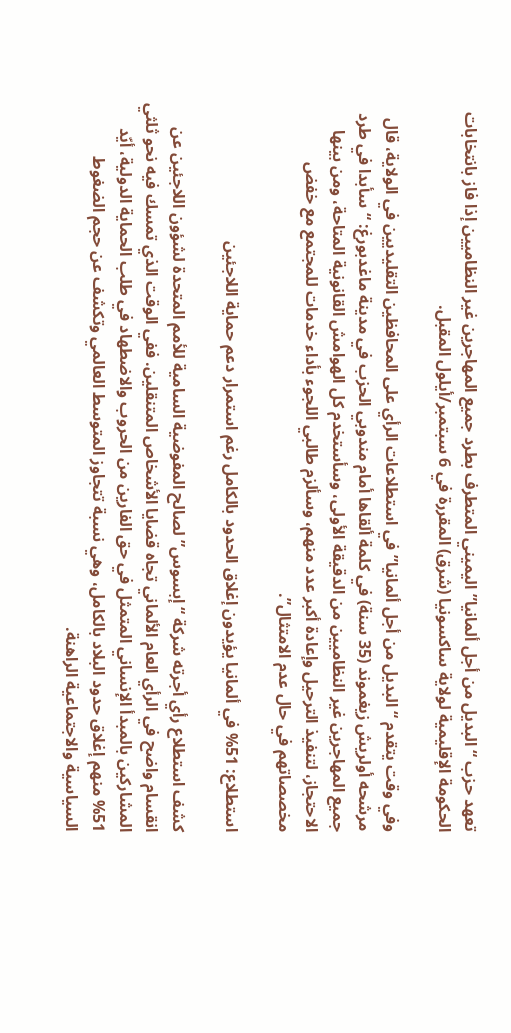تعهد حزب “البديل من أجل ألمانيا” اليميني المتطرف بطرد جميع المهاجرين غير النظاميين إذا فاز بانتخابات الحكومة الإقليمية لولاية ساكسونيا (شرق) المقررة في 6 سبتمبر/أيلول المقبل.

وفي وقت يتقدم “البديل من أجل ألمانيا” في استطلاعات الرأي على المحافظين التقليديين في الولاية، قال مرشحه أولريش زيغموند (35 سنة) في كلمة ألقاها أمام مندوبي الحزب في مدينة ماغدبورغ: “سأبدا في طرد جميع المهاجرين غير النظاميين من الدقيقة الأولى، وسأستخدم كل الهوامش القانونية المتاحة، ومن بينها الاحتجاز، لتنفيذ الترحيل وإعادة أكبر عدد منهم، وسألزم طالبي اللجوء بأداء خدمات للمجتمع مع خفض مخصصاتهم في حال عدم الامتثال”.

استطلاع: 51% في ألمانيا يؤيدون إغلاق الحدود بالكامل رغم استمرار دعم حماية اللاجئين

كشف استطلاع رأي أجرته شركة “إبسوس” لصالح المفوضية السامية للأمم المتحدة لشؤون اللاجئين عن انقسام واضح في الرأي العام الألماني تجاه قضايا الأشخاص المتنقلين. ففي الوقت الذي تمسك فيه نحو ثلثي المشاركين بالمبدأ الإنساني المتمثل في حق الفارين من الحروب والاضطهاد في طلب الحماية الدولية، أيّد 51% منهم إغلاق حدود البلاد بالكامل، وهي نسبة تتجاوز المتوسط العالمي وتكشف عن حجم الضغوط السياسية والاجتماعية الراهنة.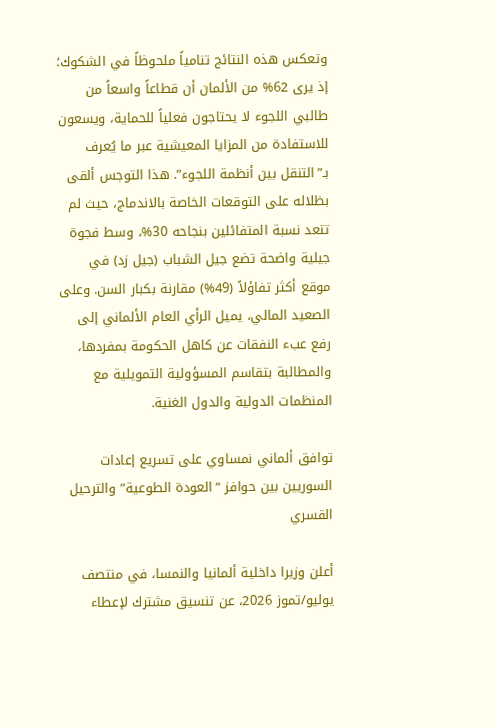وتعكس هذه النتائج تنامياً ملحوظاً في الشكوك؛ إذ يرى 62% من الألمان أن قطاعاً واسعاً من طالبي اللجوء لا يحتاجون فعلياً للحماية، ويسعون للاستفادة من المزايا المعيشية عبر ما يُعرف بـ”التنقل بين أنظمة اللجوء”. هذا التوجس ألقى بظلاله على التوقعات الخاصة بالاندماج، حيث لم تتعد نسبة المتفائلين بنجاحه 30%، وسط فجوة جيلية واضحة تضع جيل الشباب (جيل زد) في موقع أكثر تفاؤلاً (49%) مقارنة بكبار السن. وعلى الصعيد المالي، يميل الرأي العام الألماني إلى رفع عبء النفقات عن كاهل الحكومة بمفردها، والمطالبة بتقاسم المسؤولية التمويلية مع المنظمات الدولية والدول الغنية.

توافق ألماني نمساوي على تسريع إعادات السوريين بين حوافز “العودة الطوعية” والترحيل القسري

أعلن وزيرا داخلية ألمانيا والنمسا، في منتصف يوليو/تموز 2026، عن تنسيق مشترك لإعطاء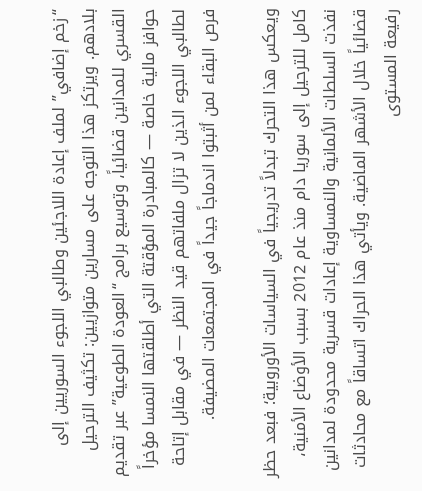“زخم إضافي” لملف إعادة اللاجئين وطالبي اللجوء السوريين إلى بلادهم. ويرتكز هذا التوجه على مسارين متوازيين: تكثيف الترحيل القسري للمدانين قضائياً، وتوسيع برامج “العودة الطوعية” عبر تقديم حوافز مالية خاصة — كالمبادرة المؤقتة التي أطلقتها النمسا مؤخراً لطالبي اللجوء الذين لا تزال ملفاتهم قيد النظر — في مقابل إتاحة فرص البقاء لمن أثبتوا اندماجاً جيداً في المجتمعات المضيفة.

ويعكس هذا التحرك تبدلاً تدريجياً في السياسات الأوروبية؛ فبعد حظر كامل للترحيل إلى سوريا دام منذ عام 2012 بسبب الأوضاع الأمنية، نفذت السلطات الألمانية والنمساوية إعادات قسرية محدودة لمدانين قضائياً خلال الأشهر الماضية. ويأتي هذا الحراك اتساقاً مع محادثات رفيعة المستوى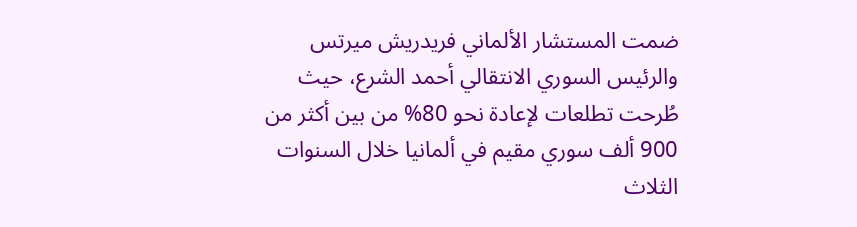ضمت المستشار الألماني فريدريش ميرتس والرئيس السوري الانتقالي أحمد الشرع، حيث طُرحت تطلعات لإعادة نحو 80% من بين أكثر من 900 ألف سوري مقيم في ألمانيا خلال السنوات الثلاث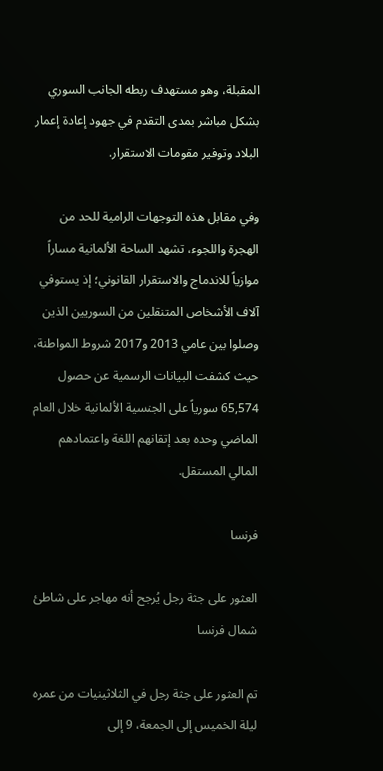المقبلة، وهو مستهدف ربطه الجانب السوري بشكل مباشر بمدى التقدم في جهود إعادة إعمار البلاد وتوفير مقومات الاستقرار.

وفي مقابل هذه التوجهات الرامية للحد من الهجرة واللجوء، تشهد الساحة الألمانية مساراً موازياً للاندماج والاستقرار القانوني؛ إذ يستوفي آلاف الأشخاص المتنقلين من السوريين الذين وصلوا بين عامي 2013 و2017 شروط المواطنة، حيث كشفت البيانات الرسمية عن حصول 65,574 سورياً على الجنسية الألمانية خلال العام الماضي وحده بعد إتقانهم اللغة واعتمادهم المالي المستقل.

فرنسا

العثور على جثة رجل يُرجح أنه مهاجر على شاطئ شمال فرنسا

تم العثور على جثة رجل في الثلاثينيات من عمره ليلة الخميس إلى الجمعة، 9 إلى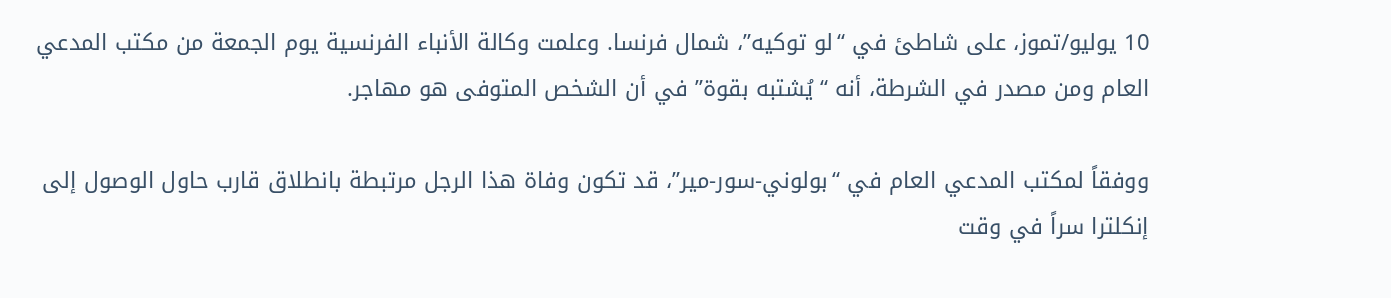10 يوليو/تموز، على شاطئ في “لو توكيه”، شمال فرنسا. وعلمت وكالة الأنباء الفرنسية يوم الجمعة من مكتب المدعي العام ومن مصدر في الشرطة، أنه “يُشتبه بقوة” في أن الشخص المتوفى هو مهاجر.

ووفقاً لمكتب المدعي العام في “بولوني-سور-مير”، قد تكون وفاة هذا الرجل مرتبطة بانطلاق قارب حاول الوصول إلى إنكلترا سراً في وقت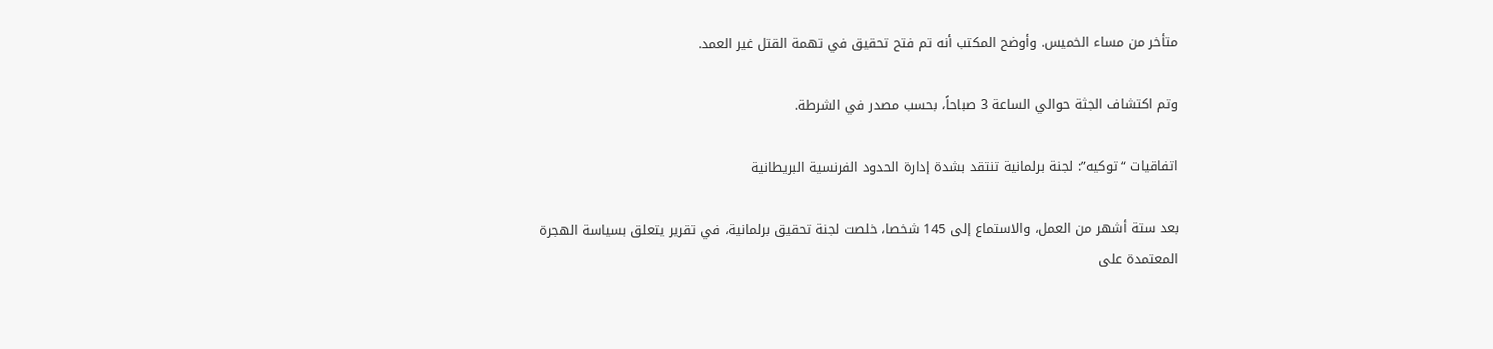متأخر من مساء الخميس. وأوضح المكتب أنه تم فتح تحقيق في تهمة القتل غير العمد.

وتم اكتشاف الجثة حوالي الساعة 3 صباحاً، بحسب مصدر في الشرطة.

اتفاقيات “توكيه”: لجنة برلمانية تنتقد بشدة إدارة الحدود الفرنسية البريطانية

بعد ستة أشهر من العمل، والاستماع إلى 145 شخصا، خلصت لجنة تحقيق برلمانية، في تقرير يتعلق بسياسة الهجرة المعتمدة على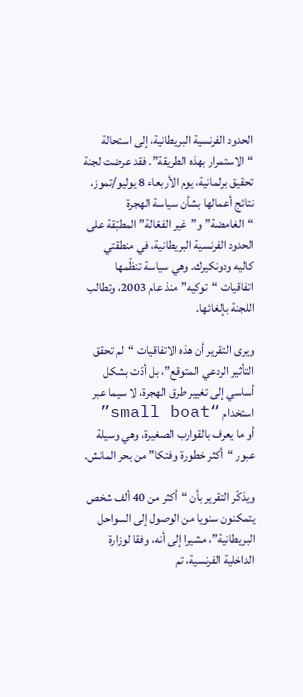الحدود الفرنسية البريطانية، إلى استحالة “الاستمرار بهذه الطريقة”. فقد عرضت لجنة تحقيق برلمانية، يوم الأربعاء 8 يوليو/تموز، نتائج أعمالها بشأن سياسة الهجرة “الغامضة” و”غير الفعّالة” المطبّقة على الحدود الفرنسية البريطانية، في منطقتي كاليه ودونكيرك. وهي سياسة تنظّمها اتفاقيات “توكيه” منذ عام 2003، وتطالب اللجنة بإلغائها.

ويرى التقرير أن هذه الاتفاقيات “لم تحقق التأثير الردعي المتوقع”، بل أدّت بشكل أساسي إلى تغيير طرق الهجرة، لا سيما عبر استخدام “small boat” أو ما يعرف بالقوارب الصغيرة، وهي وسيلة عبور “أكثر خطورة وفتكا” من بحر المانش.

ويذكّر التقرير بأن “أكثر من 40 ألف شخص يتمكنون سنويا من الوصول إلى السواحل البريطانية”، مشيرا إلى أنه، وفقا لوزارة الداخلية الفرنسية، تم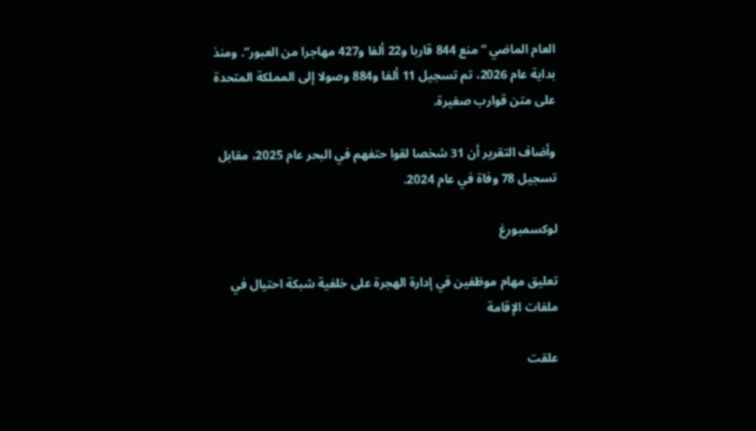العام الماضي “منع 844 قاربا و22 ألفا و427 مهاجرا من العبور”. ومنذ بداية عام 2026، تم تسجيل 11 ألفا و884 وصولا إلى المملكة المتحدة على متن قوارب صغيرة.

وأضاف التقرير أن 31 شخصا لقوا حتفهم في البحر عام 2025، مقابل تسجيل 78 وفاة في عام 2024.

لوكسمبورغ

تعليق مهام موظفين في إدارة الهجرة على خلفية شبكة احتيال في ملفات الإقامة

علقت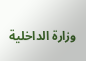وزارة الداخلية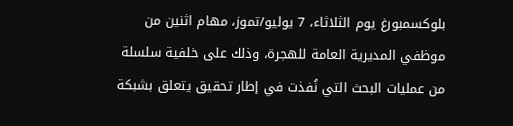بلوكسمبورغ يوم الثلاثاء، 7 يوليو/تموز، مهام اثنين من موظفي المديرية العامة للهجرة، وذلك على خلفية سلسلة من عمليات البحث التي نُفذت في إطار تحقيق يتعلق بشبكة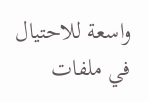واسعة للاحتيال في ملفات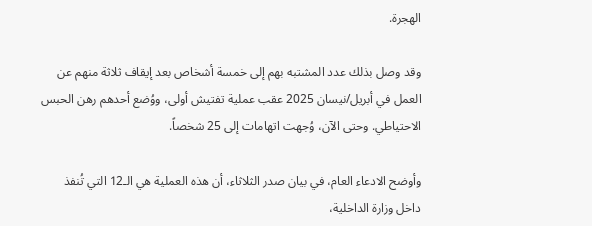الهجرة.

وقد وصل بذلك عدد المشتبه بهم إلى خمسة أشخاص بعد إيقاف ثلاثة منهم عن العمل في أبريل/نيسان 2025 عقب عملية تفتيش أولى، ووُضع أحدهم رهن الحبس الاحتياطي. وحتى الآن، وُجهت اتهامات إلى 25 شخصاً.

وأوضح الادعاء العام، في بيان صدر الثلاثاء، أن هذه العملية هي الـ12 التي تُنفذ داخل وزارة الداخلية،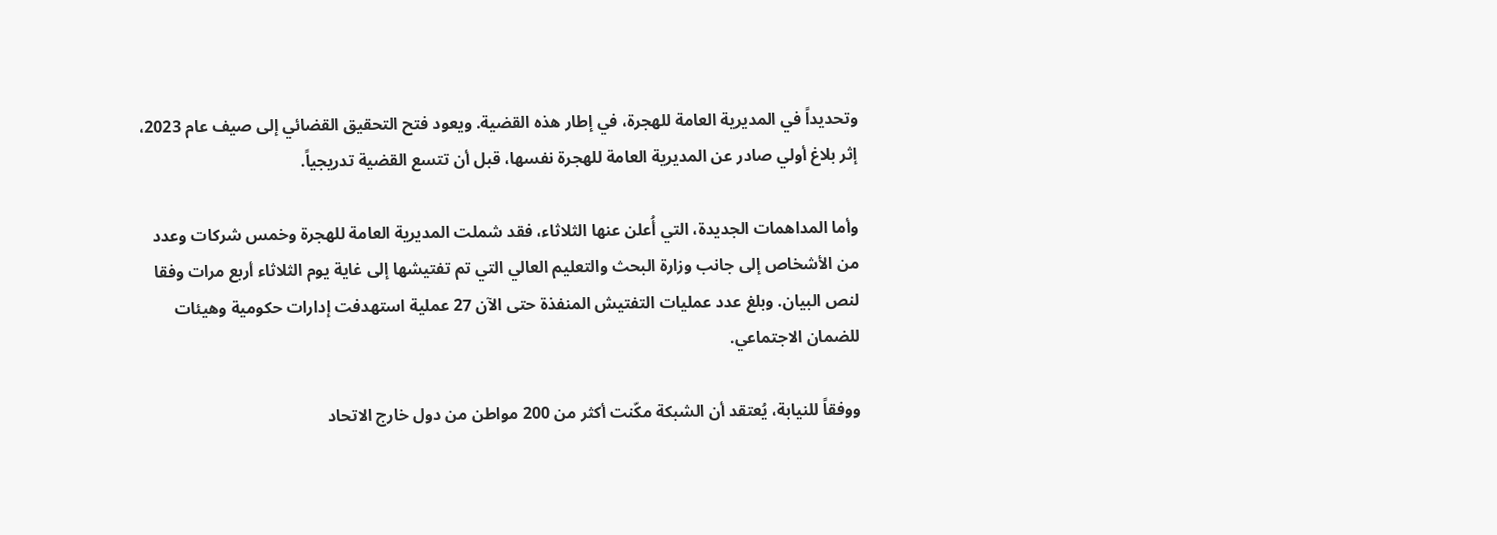وتحديداً في المديرية العامة للهجرة، في إطار هذه القضية. ويعود فتح التحقيق القضائي إلى صيف عام 2023، إثر بلاغ أولي صادر عن المديرية العامة للهجرة نفسها، قبل أن تتسع القضية تدريجياً.

وأما المداهمات الجديدة، التي أُعلن عنها الثلاثاء، فقد شملت المديرية العامة للهجرة وخمس شركات وعدد من الأشخاص إلى جانب وزارة البحث والتعليم العالي التي تم تفتيشها إلى غاية يوم الثلاثاء أربع مرات وفقا لنص البيان. وبلغ عدد عمليات التفتيش المنفذة حتى الآن 27 عملية استهدفت إدارات حكومية وهيئات للضمان الاجتماعي.

ووفقاً للنيابة، يُعتقد أن الشبكة مكّنت أكثر من 200 مواطن من دول خارج الاتحاد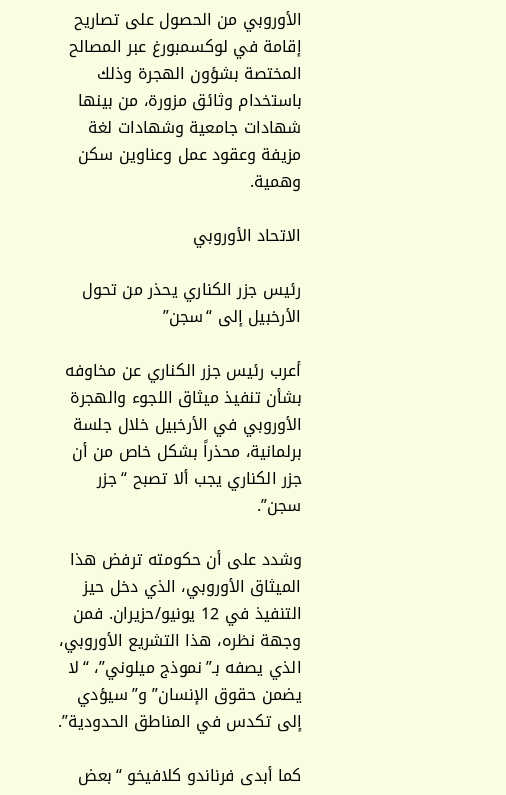الأوروبي من الحصول على تصاريح إقامة في لوكسمبورغ عبر المصالح المختصة بشؤون الهجرة وذلك باستخدام وثائق مزورة، من بينها شهادات جامعية وشهادات لغة مزيفة وعقود عمل وعناوين سكن وهمية.

الاتحاد الأوروبي

رئيس جزر الكناري يحذر من تحول الأرخبيل إلى “سجن”

أعرب رئيس جزر الكناري عن مخاوفه بشأن تنفيذ ميثاق اللجوء والهجرة الأوروبي في الأرخبيل خلال جلسة برلمانية، محذراً بشكل خاص من أن جزر الكناري يجب ألا تصبح “جزر سجن”.

وشدد على أن حكومته ترفض هذا الميثاق الأوروبي، الذي دخل حيز التنفيذ في 12 يونيو/حزيران. فمن وجهة نظره، هذا التشريع الأوروبي، الذي يصفه بـ”نموذج ميلوني”، “لا يضمن حقوق الإنسان” و”سيؤدي إلى تكدس في المناطق الحدودية”.

كما أبدى فرناندو كلافيخو “بعض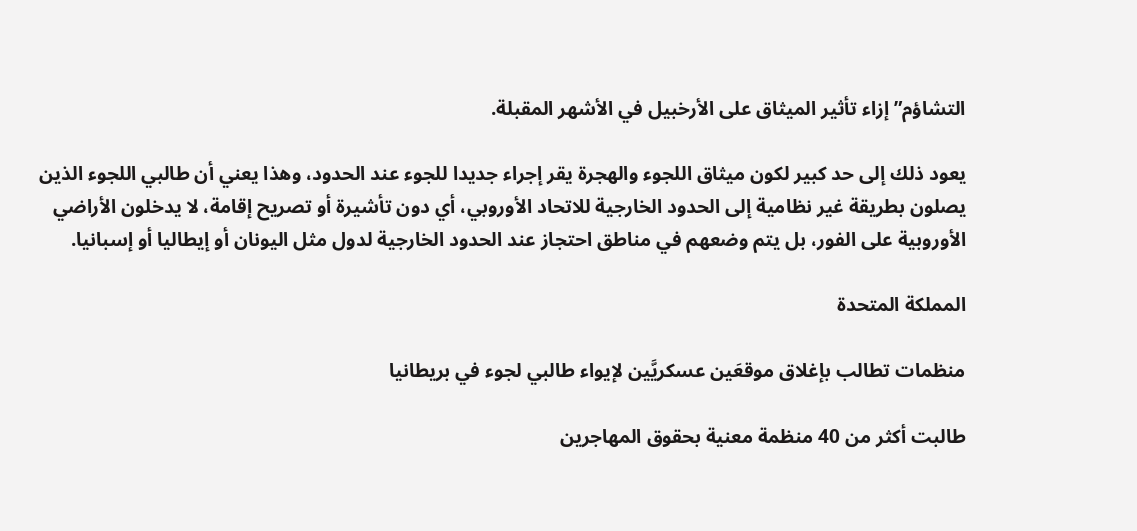التشاؤم” إزاء تأثير الميثاق على الأرخبيل في الأشهر المقبلة.

يعود ذلك إلى حد كبير لكون ميثاق اللجوء والهجرة يقر إجراء جديدا للجوء عند الحدود، وهذا يعني أن طالبي اللجوء الذين يصلون بطريقة غير نظامية إلى الحدود الخارجية للاتحاد الأوروبي، أي دون تأشيرة أو تصريح إقامة، لا يدخلون الأراضي الأوروبية على الفور، بل يتم وضعهم في مناطق احتجاز عند الحدود الخارجية لدول مثل اليونان أو إيطاليا أو إسبانيا.

المملكة المتحدة

منظمات تطالب بإغلاق موقعَين عسكريَّين لإيواء طالبي لجوء في بريطانيا

طالبت أكثر من 40 منظمة معنية بحقوق المهاجرين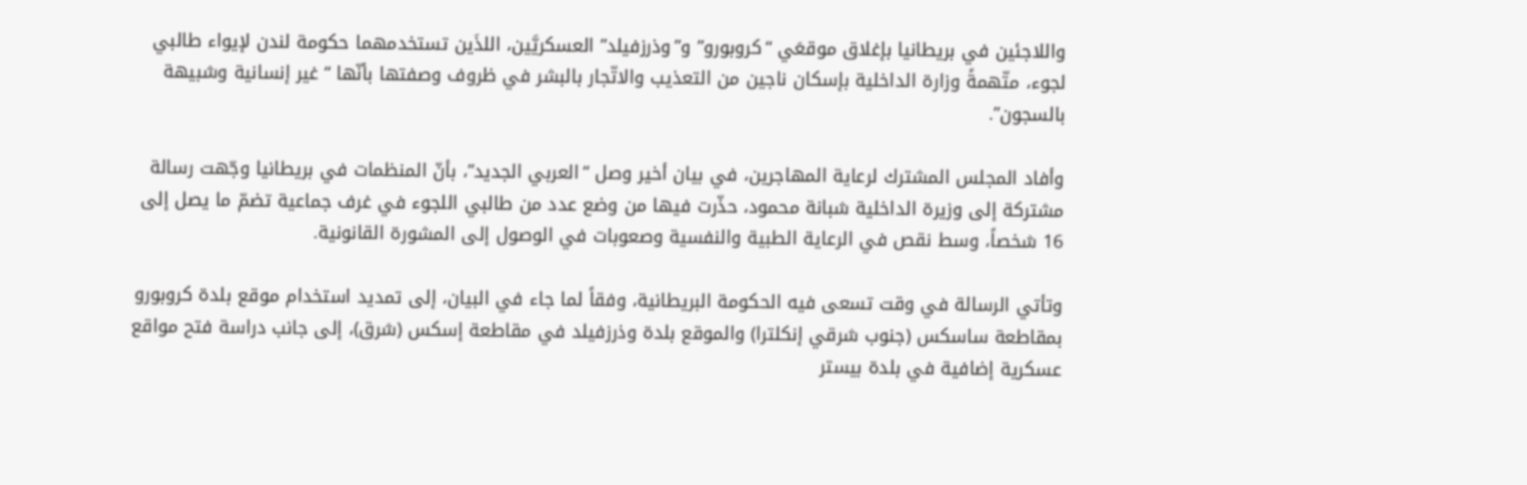واللاجئين في بريطانيا بإغلاق موقعَي “كروبورو” و”وذرزفيلد” العسكريَّين، اللذَين تستخدمهما حكومة لندن لإيواء طالبي لجوء، متّهمةً وزارة الداخلية بإسكان ناجين من التعذيب والاتّجار بالبشر في ظروف وصفتها بأنّها “غير إنسانية وشبيهة بالسجون”.

وأفاد المجلس المشترك لرعاية المهاجرين، في بيان أخير وصل “العربي الجديد”، بأنّ المنظمات في بريطانيا وجّهت رسالة مشتركة إلى وزيرة الداخلية شبانة محمود، حذّرت فيها من وضع عدد من طالبي اللجوء في غرف جماعية تضمّ ما يصل إلى 16 شخصاً، وسط نقص في الرعاية الطبية والنفسية وصعوبات في الوصول إلى المشورة القانونية.

وتأتي الرسالة في وقت تسعى فيه الحكومة البريطانية، وفقاً لما جاء في البيان، إلى تمديد استخدام موقع بلدة كروبورو بمقاطعة ساسكس (جنوب شرقي إنكلترا) والموقع بلدة وذرزفيلد في مقاطعة إسكس (شرق)، إلى جانب دراسة فتح مواقع عسكرية إضافية في بلدة بيستر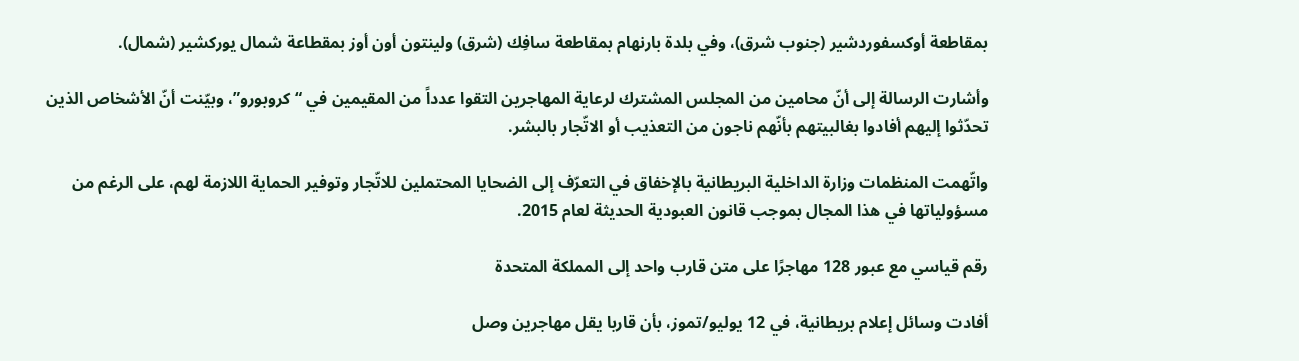بمقاطعة أوكسفوردشير (جنوب شرق)، وفي بلدة بارنهام بمقاطعة سافِك (شرق) ولينتون أون أوز بمقطاعة شمال يوركشير (شمال).

وأشارت الرسالة إلى أنّ محامين من المجلس المشترك لرعاية المهاجرين التقوا عدداً من المقيمين في “كروبورو”، وبيّنت أنّ الأشخاص الذين تحدّثوا إليهم أفادوا بغالبيتهم بأنّهم ناجون من التعذيب أو الاتّجار بالبشر.

واتّهمت المنظمات وزارة الداخلية البريطانية بالإخفاق في التعرّف إلى الضحايا المحتملين للاتّجار وتوفير الحماية اللازمة لهم، على الرغم من مسؤولياتها في هذا المجال بموجب قانون العبودية الحديثة لعام 2015.

رقم قياسي مع عبور 128 مهاجرًا على متن قارب واحد إلى المملكة المتحدة

أفادت وسائل إعلام بريطانية، في 12 يوليو/تموز، بأن قاربا يقل مهاجرين وصل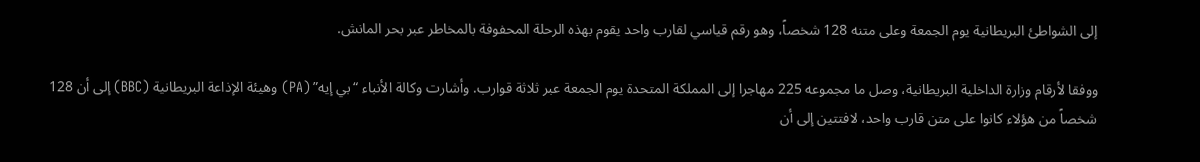إلى الشواطئ البريطانية يوم الجمعة وعلى متنه 128 شخصاً، وهو رقم قياسي لقارب واحد يقوم بهذه الرحلة المحفوفة بالمخاطر عبر بحر المانش.

ووفقا لأرقام وزارة الداخلية البريطانية، وصل ما مجموعه 225 مهاجرا إلى المملكة المتحدة يوم الجمعة عبر ثلاثة قوارب. وأشارت وكالة الأنباء “بي إيه” (PA) وهيئة الإذاعة البريطانية (BBC) إلى أن 128 شخصاً من هؤلاء كانوا على متن قارب واحد، لافتتين إلى أن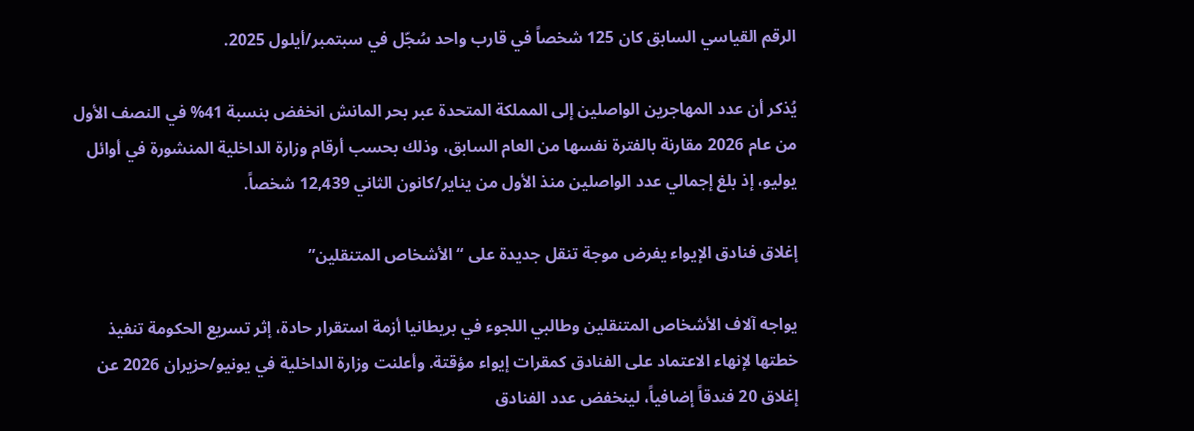الرقم القياسي السابق كان 125 شخصاً في قارب واحد سُجّل في سبتمبر/أيلول 2025.

يُذكر أن عدد المهاجرين الواصلين إلى المملكة المتحدة عبر بحر المانش انخفض بنسبة 41% في النصف الأول من عام 2026 مقارنة بالفترة نفسها من العام السابق، وذلك بحسب أرقام وزارة الداخلية المنشورة في أوائل يوليو، إذ بلغ إجمالي عدد الواصلين منذ الأول من يناير/كانون الثاني 12,439 شخصاً.

إغلاق فنادق الإيواء يفرض موجة تنقل جديدة على “الأشخاص المتنقلين”

يواجه آلاف الأشخاص المتنقلين وطالبي اللجوء في بريطانيا أزمة استقرار حادة، إثر تسريع الحكومة تنفيذ خطتها لإنهاء الاعتماد على الفنادق كمقرات إيواء مؤقتة. وأعلنت وزارة الداخلية في يونيو/حزيران 2026 عن إغلاق 20 فندقاً إضافياً، لينخفض عدد الفنادق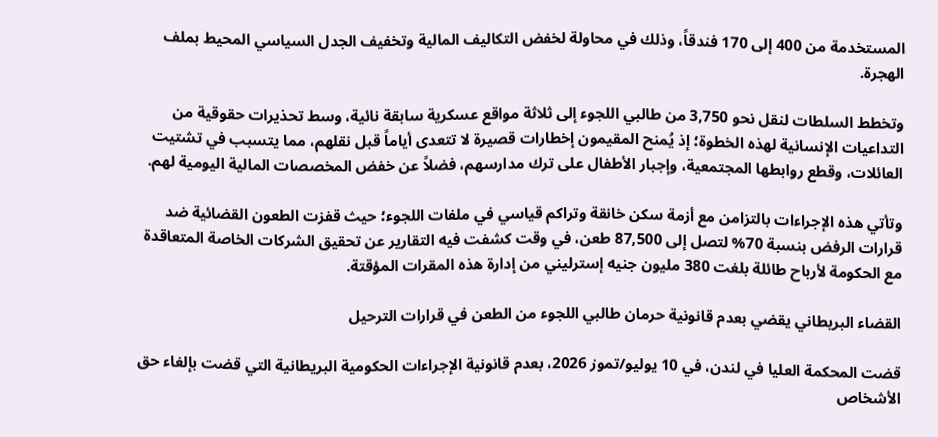المستخدمة من 400 إلى 170 فندقاً، وذلك في محاولة لخفض التكاليف المالية وتخفيف الجدل السياسي المحيط بملف الهجرة.

وتخطط السلطات لنقل نحو 3,750 من طالبي اللجوء إلى ثلاثة مواقع عسكرية سابقة نائية، وسط تحذيرات حقوقية من التداعيات الإنسانية لهذه الخطوة؛ إذ يُمنح المقيمون إخطارات قصيرة لا تتعدى أياماً قبل نقلهم، مما يتسبب في تشتيت العائلات، وقطع روابطها المجتمعية، وإجبار الأطفال على ترك مدارسهم، فضلاً عن خفض المخصصات المالية اليومية لهم.

وتأتي هذه الإجراءات بالتزامن مع أزمة سكن خانقة وتراكم قياسي في ملفات اللجوء؛ حيث قفزت الطعون القضائية ضد قرارات الرفض بنسبة 70% لتصل إلى 87,500 طعن، في وقت كشفت فيه التقارير عن تحقيق الشركات الخاصة المتعاقدة مع الحكومة لأرباح طائلة بلغت 380 مليون جنيه إسترليني من إدارة هذه المقرات المؤقتة.

القضاء البريطاني يقضي بعدم قانونية حرمان طالبي اللجوء من الطعن في قرارات الترحيل

قضت المحكمة العليا في لندن، في 10 يوليو/تموز 2026، بعدم قانونية الإجراءات الحكومية البريطانية التي قضت بإلغاء حق الأشخاص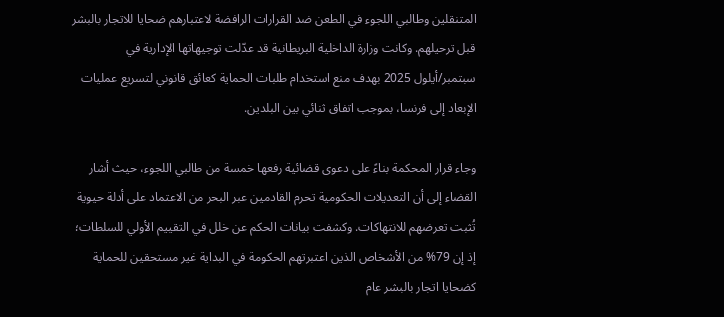المتنقلين وطالبي اللجوء في الطعن ضد القرارات الرافضة لاعتبارهم ضحايا للاتجار بالبشر قبل ترحيلهم. وكانت وزارة الداخلية البريطانية قد عدّلت توجيهاتها الإدارية في سبتمبر/أيلول 2025 بهدف منع استخدام طلبات الحماية كعائق قانوني لتسريع عمليات الإبعاد إلى فرنسا، بموجب اتفاق ثنائي بين البلدين.

وجاء قرار المحكمة بناءً على دعوى قضائية رفعها خمسة من طالبي اللجوء، حيث أشار القضاء إلى أن التعديلات الحكومية تحرم القادمين عبر البحر من الاعتماد على أدلة حيوية تُثبت تعرضهم للانتهاكات. وكشفت بيانات الحكم عن خلل في التقييم الأولي للسلطات؛ إذ إن 79% من الأشخاص الذين اعتبرتهم الحكومة في البداية غير مستحقين للحماية كضحايا اتجار بالبشر عام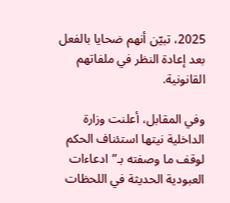2025، تبيّن أنهم ضحايا بالفعل بعد إعادة النظر في ملفاتهم القانونية.

وفي المقابل، أعلنت وزارة الداخلية نيتها استئناف الحكم لوقف ما وصفته بـ”ادعاءات العبودية الحديثة في اللحظات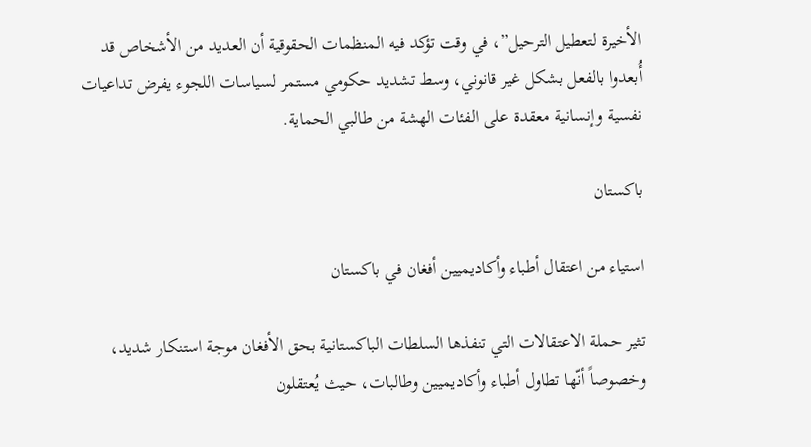الأخيرة لتعطيل الترحيل”، في وقت تؤكد فيه المنظمات الحقوقية أن العديد من الأشخاص قد أُبعدوا بالفعل بشكل غير قانوني، وسط تشديد حكومي مستمر لسياسات اللجوء يفرض تداعيات نفسية وإنسانية معقدة على الفئات الهشة من طالبي الحماية.

باكستان

استياء من اعتقال أطباء وأكاديميين أفغان في باكستان

تثير حملة الاعتقالات التي تنفذها السلطات الباكستانية بحق الأفغان موجة استنكار شديد، وخصوصاً أنّها تطاول أطباء وأكاديميين وطالبات، حيث يُعتقلون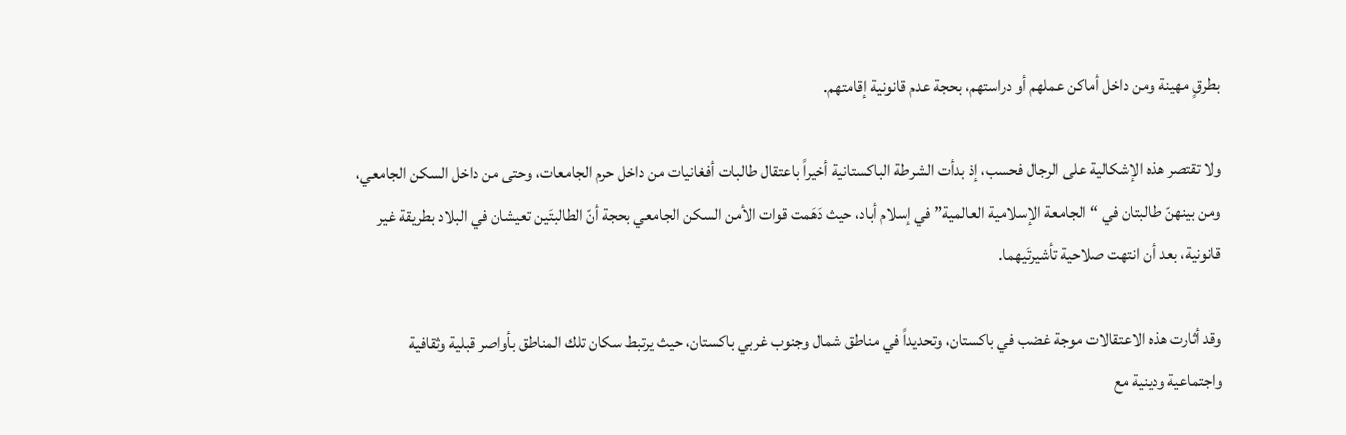بطرقٍ مهينة ومن داخل أماكن عملهم أو دراستهم، بحجة عدم قانونية إقامتهم.

ولا تقتصر هذه الإشكالية على الرجال فحسب، إذ بدأت الشرطة الباكستانية أخيراً باعتقال طالبات أفغانيات من داخل حرم الجامعات، وحتى من داخل السكن الجامعي، ومن بينهنّ طالبتان في “الجامعة الإسلامية العالمية” في إسلام أباد، حيث دَهَمت قوات الأمن السكن الجامعي بحجة أنّ الطالبتَين تعيشان في البلاد بطريقة غير قانونية، بعد أن انتهت صلاحية تأشيرتَيهما.

وقد أثارت هذه الاعتقالات موجة غضب في باكستان، وتحديداً في مناطق شمال وجنوب غربي باكستان، حيث يرتبط سكان تلك المناطق بأواصر قبلية وثقافية واجتماعية ودينية مع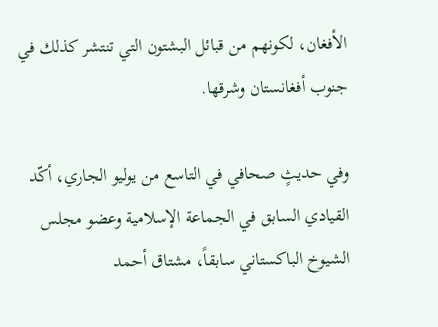الأفغان، لكونهم من قبائل البشتون التي تنتشر كذلك في جنوب أفغانستان وشرقها.

وفي حديثٍ صحافي في التاسع من يوليو الجاري، أكّد القيادي السابق في الجماعة الإسلامية وعضو مجلس الشيوخ الباكستاني سابقاً، مشتاق أحمد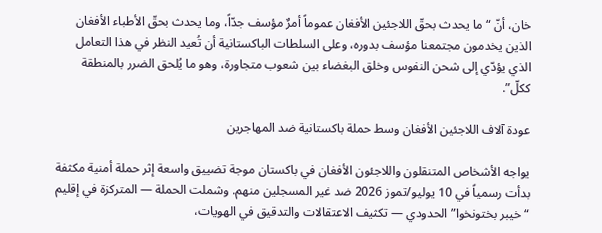خان، أنّ “ما يحدث بحقّ اللاجئين الأفغان عموماً أمرٌ مؤسف جدّاً، وما يحدث بحقّ الأطباء الأفغان الذين يخدمون مجتمعنا مؤسف بدوره، وعلى السلطات الباكستانية أن تُعيد النظر في هذا التعامل الذي يؤدّي إلى شحن النفوس وخلق البغضاء بين شعوب متجاورة، وهو ما يُلحق الضرر بالمنطقة ككلّ”.

عودة آلاف اللاجئين الأفغان وسط حملة باكستانية ضد المهاجرين

يواجه الأشخاص المتنقلون واللاجئون الأفغان في باكستان موجة تضييق واسعة إثر حملة أمنية مكثفة بدأت رسمياً في 10 يوليو/تموز 2026 ضد غير المسجلين منهم. وشملت الحملة — المتركزة في إقليم “خيبر بختونخوا” الحدودي — تكثيف الاعتقالات والتدقيق في الهويات،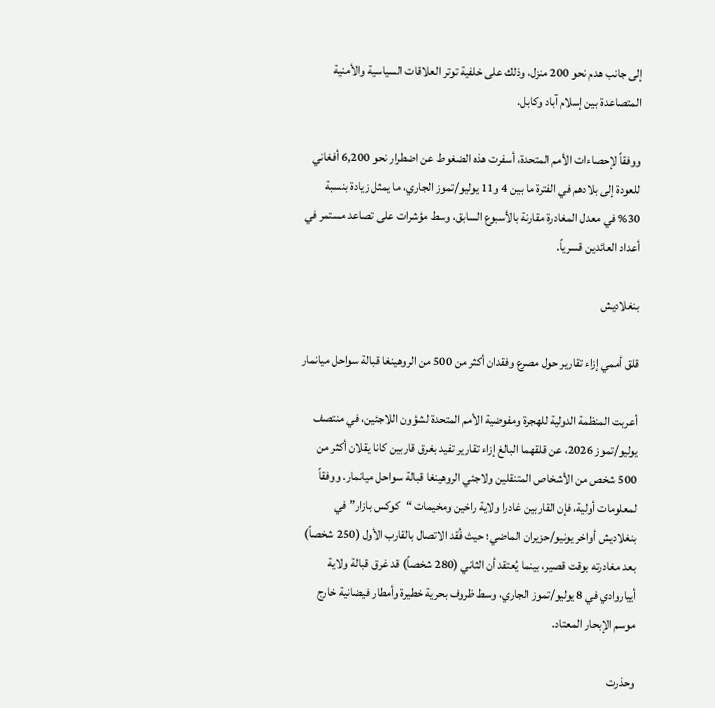إلى جانب هدم نحو 200 منزل، وذلك على خلفية توتر العلاقات السياسية والأمنية المتصاعدة بين إسلام آباد وكابل.

ووفقاً لإحصاءات الأمم المتحدة، أسفرت هذه الضغوط عن اضطرار نحو 6,200 أفغاني للعودة إلى بلادهم في الفترة ما بين 4 و11 يوليو/تموز الجاري، ما يمثل زيادة بنسبة 30% في معدل المغادرة مقارنة بالأسبوع السابق، وسط مؤشرات على تصاعد مستمر في أعداد العائدين قسرياً.

بنغلاديش

قلق أممي إزاء تقارير حول مصرع وفقدان أكثر من 500 من الروهينغا قبالة سواحل ميانمار

أعربت المنظمة الدولية للهجرة ومفوضية الأمم المتحدة لشؤون اللاجئين، في منتصف يوليو/تموز 2026، عن قلقهما البالغ إزاء تقارير تفيد بغرق قاربين كانا يقلان أكثر من 500 شخص من الأشخاص المتنقلين ولاجئي الروهينغا قبالة سواحل ميانمار. ووفقاً لمعلومات أولية، فإن القاربين غادرا ولاية راخين ومخيمات “كوكس بازار” في بنغلاديش أواخر يونيو/حزيران الماضي؛ حيث فُقد الاتصال بالقارب الأول (250 شخصاً) بعد مغادرته بوقت قصير، بينما يُعتقد أن الثاني (280 شخصاً) قد غرق قبالة ولاية أيياروادي في 8 يوليو/تموز الجاري، وسط ظروف بحرية خطيرة وأمطار فيضانية خارج موسم الإبحار المعتاد.

وحذرت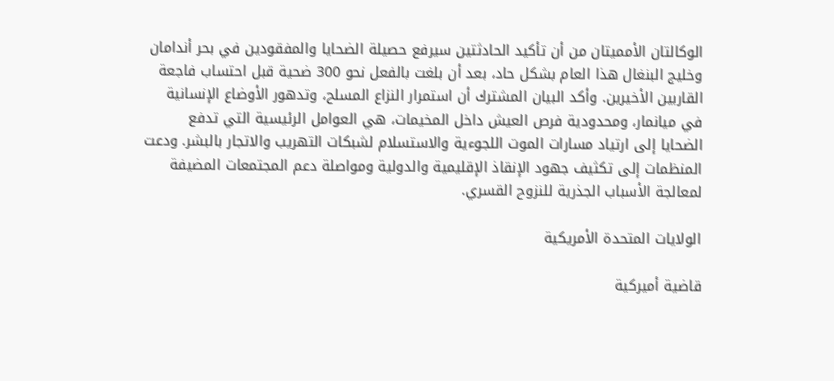الوكالتان الأمميتان من أن تأكيد الحادثتين سيرفع حصيلة الضحايا والمفقودين في بحر أندامان وخليج البنغال هذا العام بشكل حاد، بعد أن بلغت بالفعل نحو 300 ضحية قبل احتساب فاجعة القاربين الأخيرين. وأكد البيان المشترك أن استمرار النزاع المسلح، وتدهور الأوضاع الإنسانية في ميانمار، ومحدودية فرص العيش داخل المخيمات، هي العوامل الرئيسية التي تدفع الضحايا إلى ارتياد مسارات الموت اللجوءية والاستسلام لشبكات التهريب والاتجار بالبشر. ودعت المنظمات إلى تكثيف جهود الإنقاذ الإقليمية والدولية ومواصلة دعم المجتمعات المضيفة لمعالجة الأسباب الجذرية للنزوح القسري.

الولايات المتحدة الأمريكية

قاضية أميركية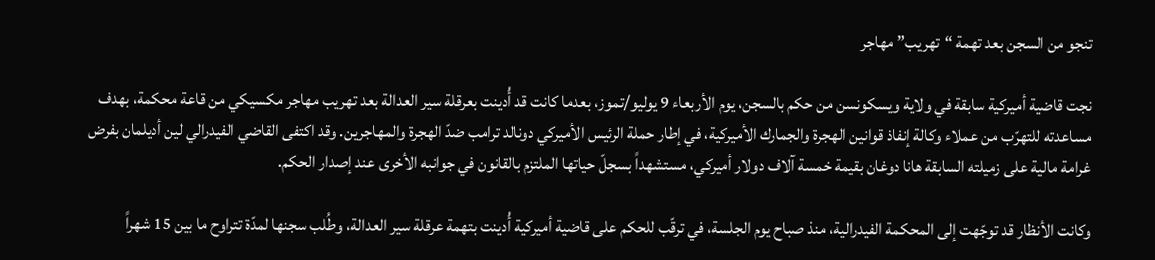تنجو من السجن بعد تهمة “تهريب” مهاجر

نجت قاضية أميركية سابقة في ولاية ويسكونسن من حكم بالسجن، يوم الأربعاء 9 يوليو/تموز، بعدما كانت قد أُدينت بعرقلة سير العدالة بعد تهريب مهاجر مكسيكي من قاعة محكمة، بهدف مساعدته للتهرّب من عملاء وكالة إنفاذ قوانين الهجرة والجمارك الأميركية، في إطار حملة الرئيس الأميركي دونالد ترامب ضدّ الهجرة والمهاجرين. وقد اكتفى القاضي الفيدرالي لين أديلمان بفرض غرامة مالية على زميلته السابقة هانا دوغان بقيمة خمسة آلاف دولار أميركي، مستشهداً بسجلّ حياتها الملتزم بالقانون في جوانبه الأخرى عند إصدار الحكم.

وكانت الأنظار قد توجّهت إلى المحكمة الفيدرالية، منذ صباح يوم الجلسة، في ترقّب للحكم على قاضية أميركية أُدينت بتهمة عرقلة سير العدالة، وطُلب سجنها لمدّة تتراوح ما بين 15 شهراً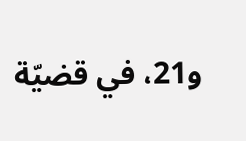و21، في قضيّة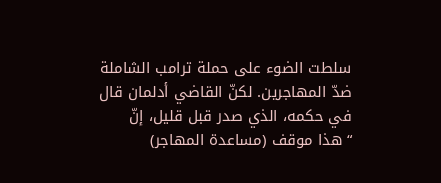سلطت الضوء على حملة ترامب الشاملة ضدّ المهاجرين. لكنّ القاضي أدلمان قال في حكمه، الذي صدر قبل قليل، إنّ “هذا موقف (مساعدة المهاجر)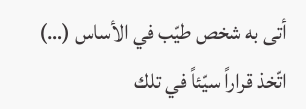أتى به شخص طيّب في الأساس (…) اتّخذ قراراً سيّئاً في تلك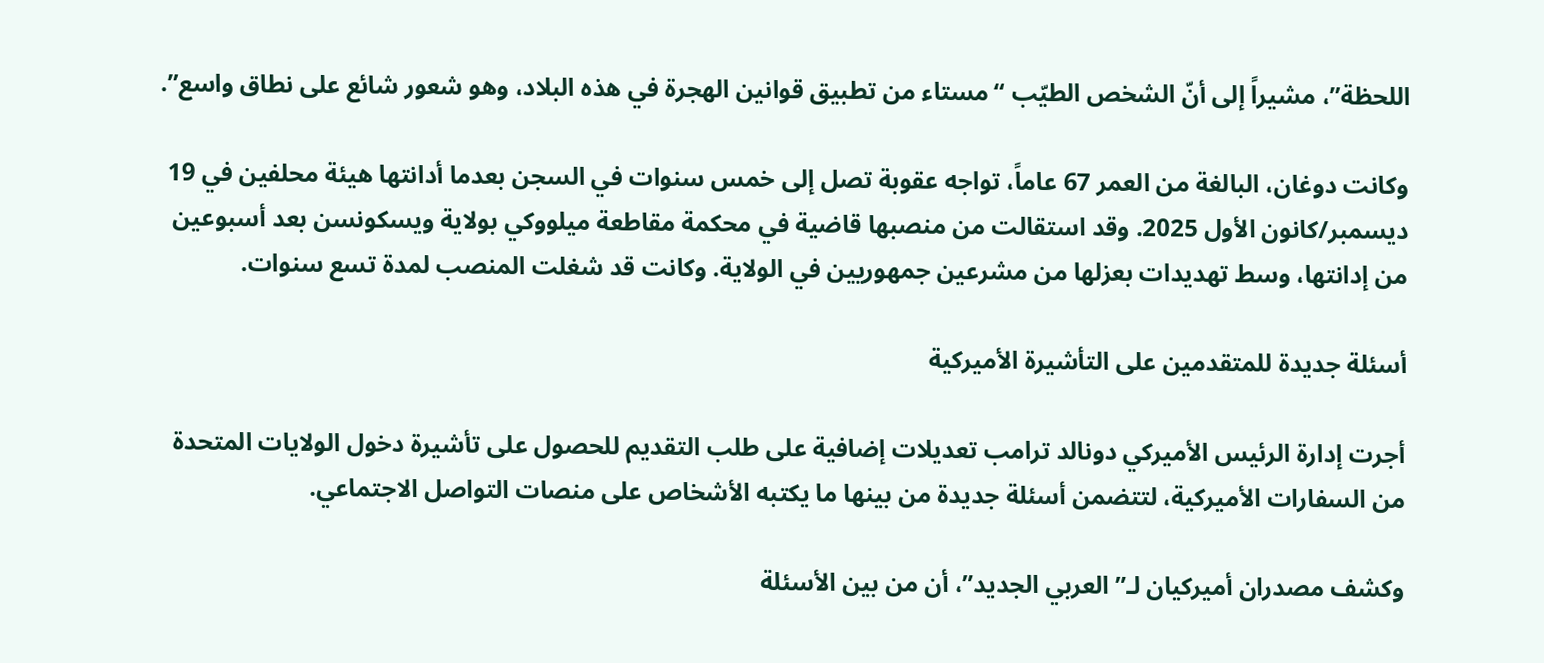اللحظة”، مشيراً إلى أنّ الشخص الطيّب “مستاء من تطبيق قوانين الهجرة في هذه البلاد، وهو شعور شائع على نطاق واسع”.

وكانت دوغان، البالغة من العمر 67 عاماً، تواجه عقوبة تصل إلى خمس سنوات في السجن بعدما أدانتها هيئة محلفين في 19 ديسمبر/كانون الأول 2025. وقد استقالت من منصبها قاضية في محكمة مقاطعة ميلووكي بولاية ويسكونسن بعد أسبوعين من إدانتها، وسط تهديدات بعزلها من مشرعين جمهوريين في الولاية. وكانت قد شغلت المنصب لمدة تسع سنوات.

أسئلة جديدة للمتقدمين على التأشيرة الأميركية

أجرت إدارة الرئيس الأميركي دونالد ترامب تعديلات إضافية على طلب التقديم للحصول على تأشيرة دخول الولايات المتحدة من السفارات الأميركية، لتتضمن أسئلة جديدة من بينها ما يكتبه الأشخاص على منصات التواصل الاجتماعي.

وكشف مصدران أميركيان لـ”العربي الجديد”، أن من بين الأسئلة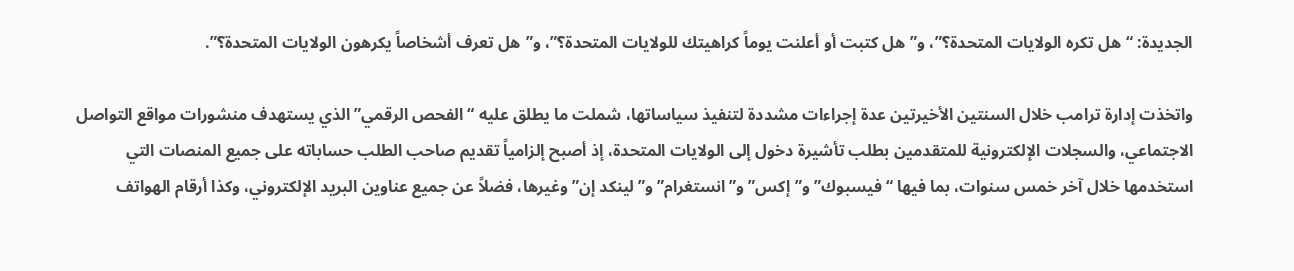الجديدة: “هل تكره الولايات المتحدة؟”، و”هل كتبت أو أعلنت يوماً كراهيتك للولايات المتحدة؟”، و”هل تعرف أشخاصاً يكرهون الولايات المتحدة؟”.

واتخذت إدارة ترامب خلال السنتين الأخيرتين عدة إجراءات مشددة لتنفيذ سياساتها، شملت ما يطلق عليه “الفحص الرقمي” الذي يستهدف منشورات مواقع التواصل الاجتماعي، والسجلات الإلكترونية للمتقدمين بطلب تأشيرة دخول إلى الولايات المتحدة، إذ أصبح إلزامياً تقديم صاحب الطلب حساباته على جميع المنصات التي استخدمها خلال آخر خمس سنوات، بما فيها “فيسبوك” و”إكس” و”انستغرام” و”لينكد إن” وغيرها، فضلاً عن جميع عناوين البريد الإلكتروني، وكذا أرقام الهواتف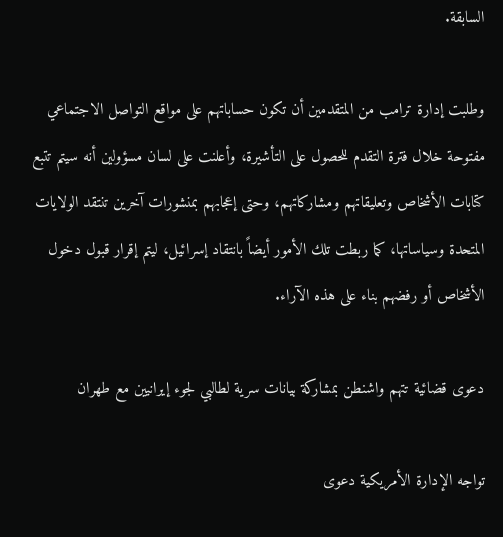السابقة.

وطلبت إدارة ترامب من المتقدمين أن تكون حساباتهم على مواقع التواصل الاجتماعي مفتوحة خلال فترة التقدم للحصول على التأشيرة، وأعلنت على لسان مسؤولين أنه سيتم تتبع كتابات الأشخاص وتعليقاتهم ومشاركاتهم، وحتى إعجابهم بمنشورات آخرين تنتقد الولايات المتحدة وسياساتها، كما ربطت تلك الأمور أيضاً بانتقاد إسرائيل، ليتم إقرار قبول دخول الأشخاص أو رفضهم بناء على هذه الآراء.

دعوى قضائية تتهم واشنطن بمشاركة بيانات سرية لطالبي لجوء إيرانيين مع طهران

تواجه الإدارة الأمريكية دعوى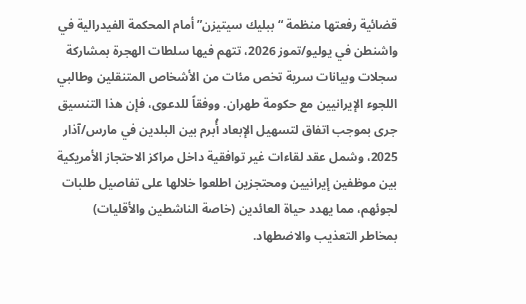قضائية رفعتها منظمة “ببليك سيتيزن” أمام المحكمة الفيدرالية في واشنطن في يوليو/تموز 2026، تتهم فيها سلطات الهجرة بمشاركة سجلات وبيانات سرية تخص مئات من الأشخاص المتنقلين وطالبي اللجوء الإيرانيين مع حكومة طهران. ووفقاً للدعوى، فإن هذا التنسيق جرى بموجب اتفاق لتسهيل الإبعاد أُبرم بين البلدين في مارس/آذار 2025، وشمل عقد لقاءات غير توافقية داخل مراكز الاحتجاز الأمريكية بين موظفين إيرانيين ومحتجزين اطلعوا خلالها على تفاصيل طلبات لجوئهم، مما يهدد حياة العائدين (خاصة الناشطين والأقليات) بمخاطر التعذيب والاضطهاد.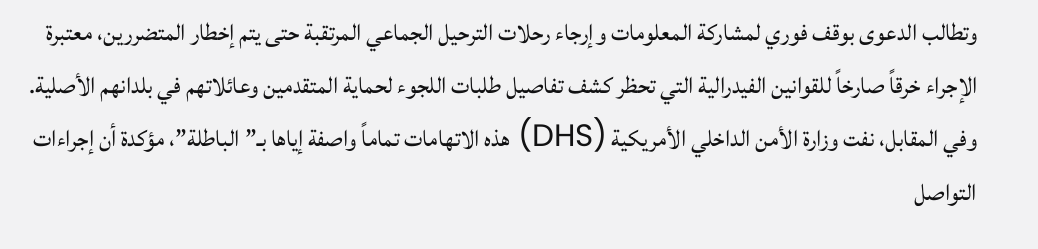وتطالب الدعوى بوقف فوري لمشاركة المعلومات وإرجاء رحلات الترحيل الجماعي المرتقبة حتى يتم إخطار المتضررين، معتبرة الإجراء خرقاً صارخاً للقوانين الفيدرالية التي تحظر كشف تفاصيل طلبات اللجوء لحماية المتقدمين وعائلاتهم في بلدانهم الأصلية. وفي المقابل، نفت وزارة الأمن الداخلي الأمريكية (DHS) هذه الاتهامات تماماً واصفة إياها بـ”الباطلة”، مؤكدة أن إجراءات التواصل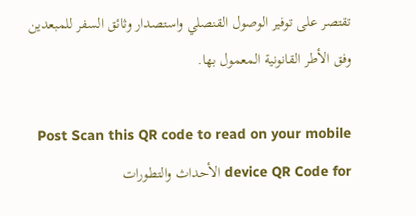تقتصر على توفير الوصول القنصلي واستصدار وثائق السفر للمبعدين وفق الأطر القانونية المعمول بها.

Post Scan this QR code to read on your mobile device QR Code for الأحداث والتطورات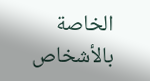الخاصة بالأشخاص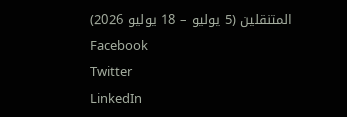المتنقلين (5 يوليو – 18 يوليو 2026)
Facebook
Twitter
LinkedIn